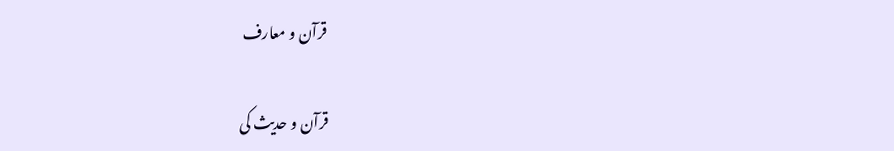قرآن و معارف

قرآن و حدیث کی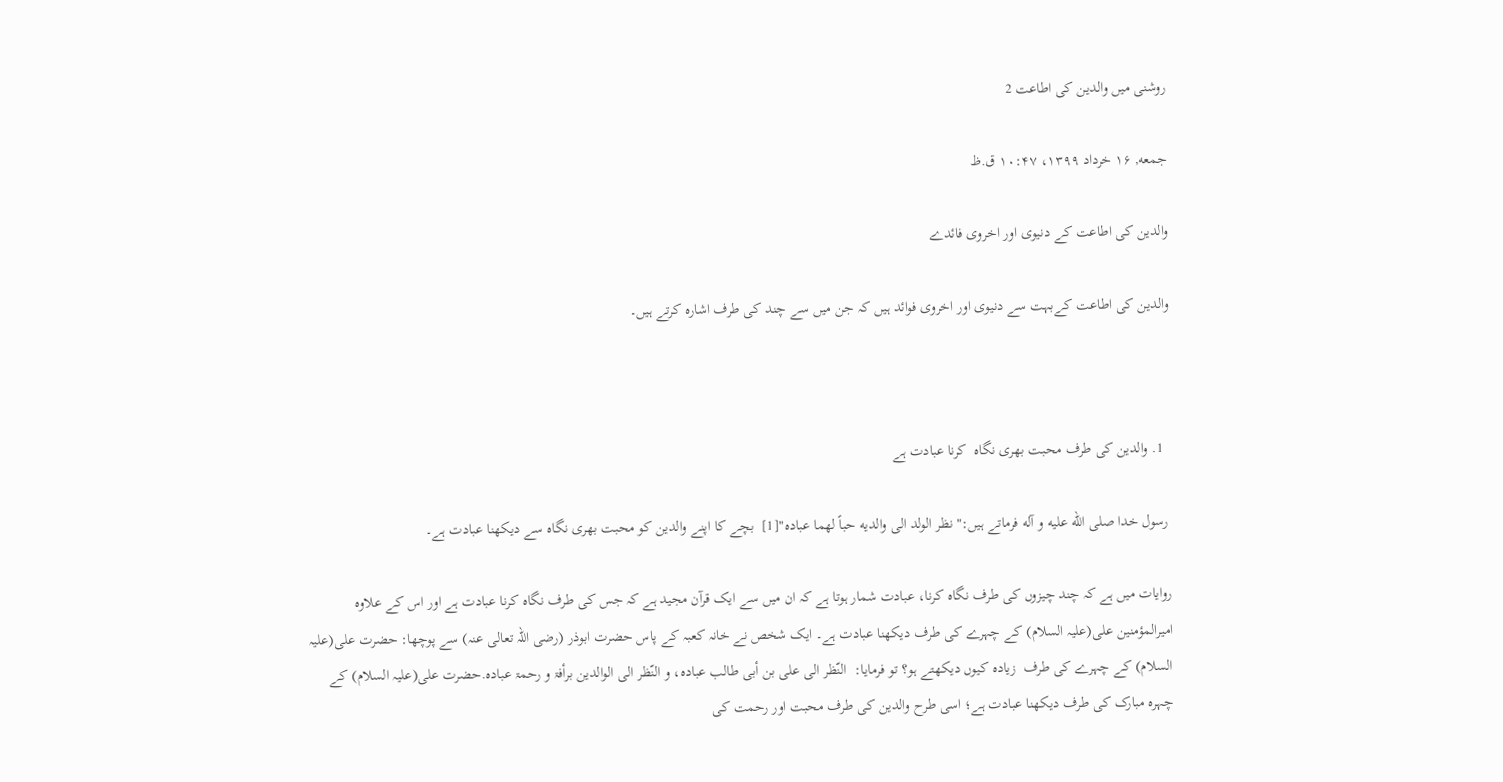روشنی میں والدین کی اطاعت 2

جمعه, ۱۶ خرداد ۱۳۹۹، ۱۰:۴۷ ق.ظ

والدین کی اطاعت کے دنیوی اور اخروی فائدے

والدین کی اطاعت کےبہت سے دنیوی اور اخروی فوائد ہیں کہ جن میں سے چند کی طرف اشارہ کرتے ہیں۔



  1. والدین کی طرف محبت بھری نگاہ  کرنا عبادت ہے

 رسول خدا صلی الله علیه و آله فرماتے ہیں:" نظر الولد الی والدیه حباً لهما عباده"[1]  بچے کا اپنے والدین کو محبت بھری نگاہ سے دیکھنا عبادت ہے۔

روایات میں ہے کہ چند چیزوں کی طرف نگاہ کرنا، عبادت شمار ہوتا ہے کہ ان میں سے ایک قرآن مجید ہے کہ جس کی طرف نگاہ کرنا عبادت ہے اور اس کے علاوہ امیرالمؤمنین علی(علیہ السلام) کے چہرے کی طرف دیکھنا عبادت ہے۔ ایک شخص نے خانہ کعبہ کے پاس حضرت ابوذر (رضی اللہ تعالی عنہ) سے پوچھا: حضرت علی(علیہ السلام) کے چہرے کی طرف  زیادہ کیوں دیکھتے ہو؟ تو فرمایا:  النّظر الی علی بن أبی طالب عباده، و النّظر الی الوالدین برأفۃ و رحمۃ عباده.حضرت علی(علیہ السلام) کے چہرہ مبارک کی طرف دیکھنا عبادت ہے؛ اسی طرح والدین کی طرف محبت اور رحمت کی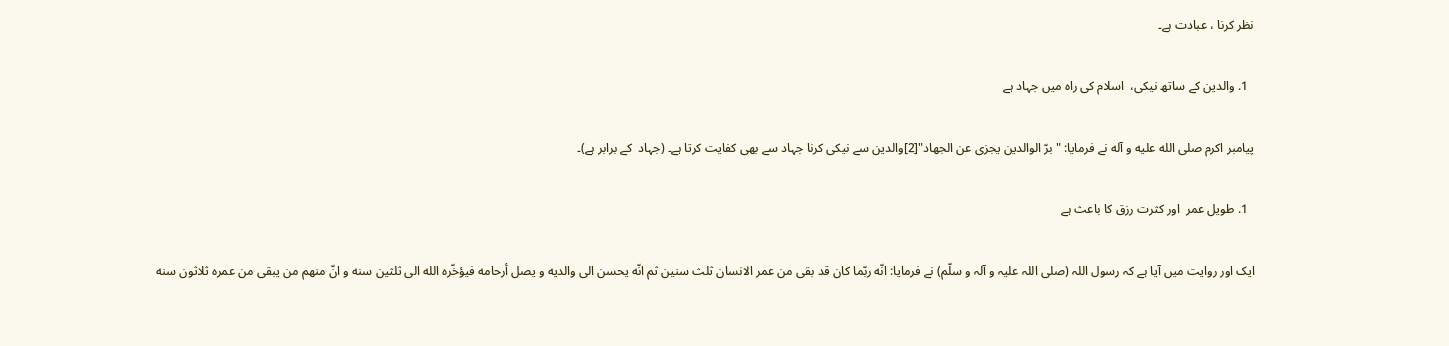نظر کرنا ، عبادت ہے۔

  1. والدین کے ساتھ نیکی،  اسلام کی راہ میں جہاد ہے

پیامبر اکرم صلی الله علیه و آله نے فرمایا: "برّ الوالدین یجزی عن الجهاد"[2]والدین سے نیکی کرنا جہاد سے بھی کفایت کرتا ہے۔ (جہاد  کے برابر ہے)۔

  1. طویل عمر  اور کثرت رزق کا باعث ہے

ایک اور روایت میں آیا ہے کہ رسول اللہ (صلی اللہ علیہ و آلہ و سلّم) نے فرمایا: انّه ربّما کان قد بقی من عمر الانسان ثلث سنین ثم انّه یحسن الی والدیه و یصل أرحامه فیؤخّره الله الی ثلثین سنه و انّ منهم من یبقی من عمره ثلاثون سنه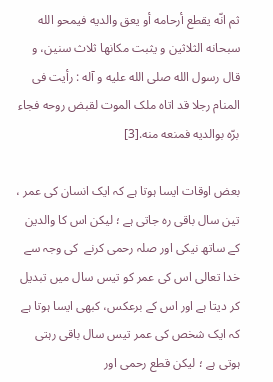ثم انّه یقطع أرحامه أو یعق والدیه فیمحو الله سبحانه الثلاثین و یثبت مکانها ثلاث سنین، و قال رسول الله صلی الله علیه و آله : رأیت فی المنام رجلا قد اتاه ملک الموت لقبض روحه فجاء برّه بوالدیه فمنعه منه.[3]

بعض اوقات ایسا ہوتا ہے کہ ایک انسان کی عمر ، تین سال باقی رہ جاتی ہے ؛ لیکن اس کا والدین کے ساتھ نیکی اور صلہ رحمی کرنے  کی وجہ سے  خدا تعالی اس کی عمر کو تیس سال میں تبدیل کر دیتا ہے اور اس کے برعکس، کبھی ایسا ہوتا ہے کہ ایک شخص کی عمر تیس سال باقی رہتی ہوتی ہے ؛ لیکن قطع رحمی اور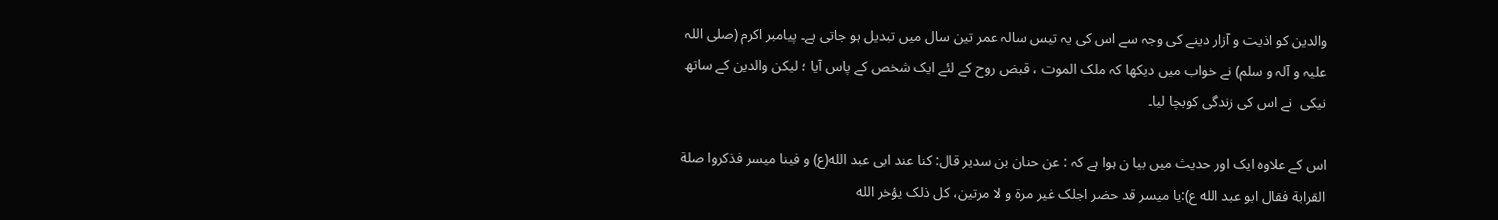والدین کو اذیت و آزار دینے کی وجہ سے اس کی یہ تیس سالہ عمر تین سال میں تبدیل ہو جاتی ہے۔ پیامبر اکرم (صلی اللہ علیہ و آلہ و سلم) نے خواب میں دیکھا کہ ملک الموت ، قبض روح کے لئے ایک شخص کے پاس آیا ؛ لیکن والدین کے ساتھ نیکی  نے اس کی زندگی کوبچا لیا۔

اس کے علاوہ ایک اور حدیث میں بیا ن ہوا ہے کہ : عن حنان بن سدیر قال: کنا عند ابی عبد الله(ع) و فینا میسر فذکروا صلة القرابة فقال ابو عبد الله ع):یا میسر قد حضر اجلک غیر مرة و لا مرتین، کل ذلک یؤخر الله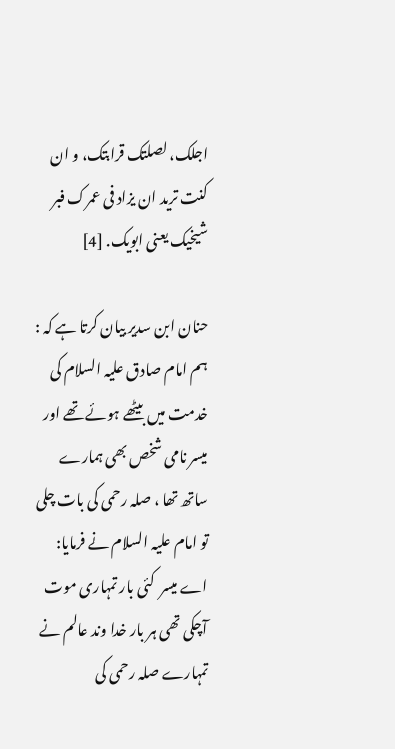اجلک، لصلتک قرابتک، و ان کنت ترید ان یزاد فی عمرک فبر شیخیک یعنی ابویک. [4]

حنان ابن سدیر بیان کرتا ہے کہ : ہم امام صادق علیہ السلام کی خدمت میں بیٹھے ہوئے تھے اور میسر نامی شخص بھی ہمارے ساتھ تھا ، صلہ رحمی کی بات چلی تو امام علیہ السلام نے فرمایا: اے میسر  کئی بار تمہاری موت آچکی تھی ہر بار خدا وند عالم نے تمہارے صلہ رحمی کی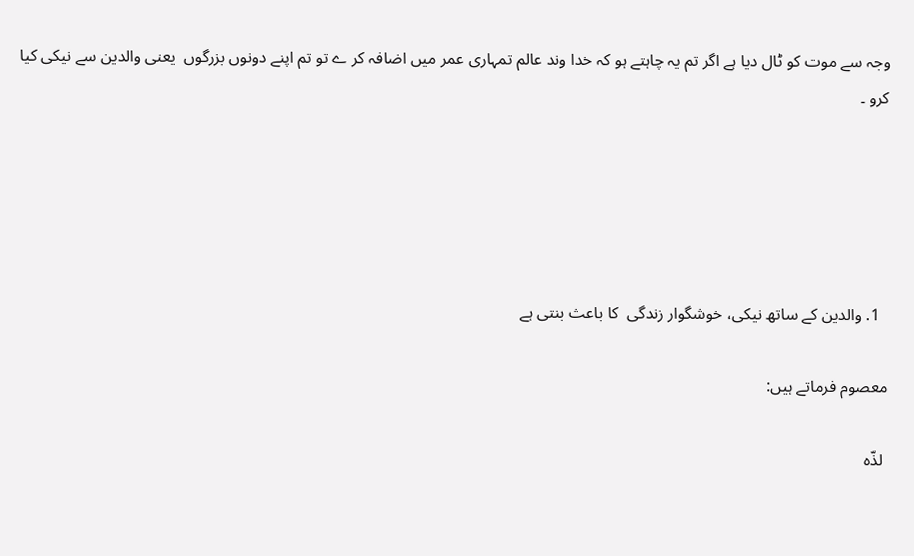وجہ سے موت کو ٹال دیا ہے اگر تم یہ چاہتے ہو کہ خدا وند عالم تمہاری عمر میں اضافہ کر ے تو تم اپنے دونوں بزرگوں  یعنی والدین سے نیکی کیا کرو ۔





  1. والدین کے ساتھ نیکی، خوشگوار زندگی  کا باعث بنتی ہے

معصوم فرماتے ہیں:

 لذّه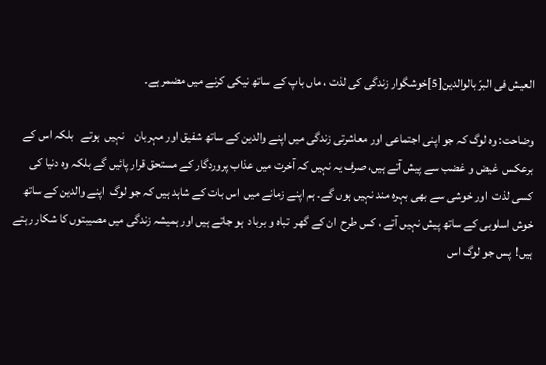العیش فی البرّ بالوالدین[5]خوشگوار زندگی کی لذت ، ماں باپ کے ساتھ نیکی کرنے میں مضمر ہے۔

وضاحت: وہ لوگ کہ جو اپنی اجتماعی اور معاشرتی زندگی میں اپنے والدین کے ساتھ شفیق اور مہربان    نہیں  ہوتے   بلکہ اس کے برعکس  غیض و غضب سے پیش آتے ہیں، صرف یہ نہیں کہ آخرت میں عذاب پروردگار کے مستحق قرار پائیں گے بلکہ وہ دنیا کی کسی لذت  اور خوشی سے بھی بہرہ مند نہیں ہوں گے۔ ہم اپنے زمانے میں  اس بات کے شاہد ہیں کہ جو لوگ  اپنے والدین کے ساتھ خوش اسلوبی کے ساتھ پیش نہیں آتے ، کس طرح  ان کے گھر  تباہ و برباد  ہو جاتے ہیں اور ہمیشہ زندگی میں مصیبتوں کا شکار رہتے ہیں!  پس جو لوگ اس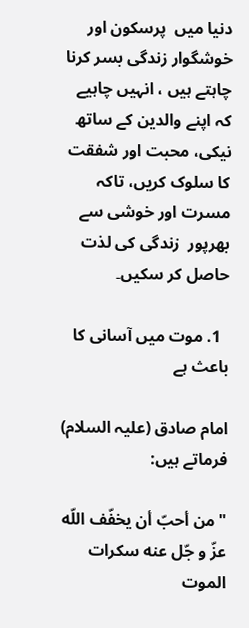دنیا میں  پرسکون اور خوشگوار زندگی بسر کرنا چاہتے ہیں ، انہیں چاہیے کہ اپنے والدین کے ساتھ نیکی، محبت اور شفقت کا سلوک کریں، تاکہ   مسرت اور خوشی سے بھرپور  زندگی کی لذت حاصل کر سکیں۔

  1. موت میں آسانی کا باعث ہے

امام صادق (علیہ السلام) فرماتے ہیں:

"من أحبّ أن یخفّف اللّه عزّ و جّل عنه سکرات الموت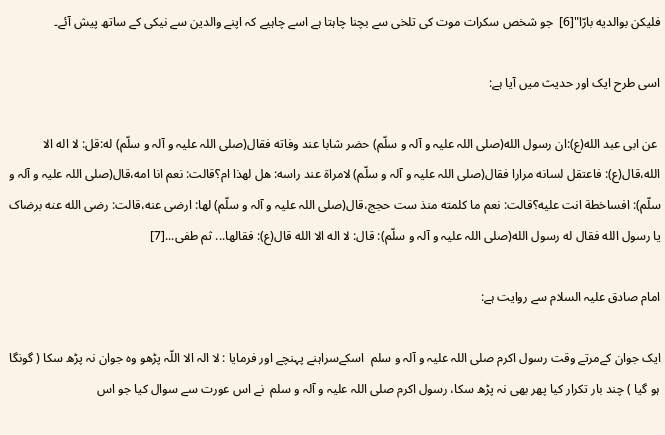فلیکن بوالدیه بارّا"[6]  جو شخص سکرات موت کی تلخی سے بچنا چاہتا ہے اسے چاہیے کہ اپنے والدین سے نیکی کے ساتھ پیش آئے۔

اسی طرح ایک اور حدیث میں آیا ہے:

 عن ابی عبد الله(ع):ان رسول الله(صلی اللہ علیہ و آلہ و سلّم) حضر شابا عند وفاته فقال(صلی اللہ علیہ و آلہ و سلّم) له:قل: لا اله الا الله،قال(ع): فاعتقل لسانه مرارا فقال(صلی اللہ علیہ و آلہ و سلّم) لامراة عند راسه: هل لهذا ام؟قالت: نعم انا امه،قال(صلی اللہ علیہ و آلہ و سلّم): افساخطة انت علیه؟قالت: نعم ما کلمته منذ ست حجج،قال(صلی اللہ علیہ و آلہ و سلّم) لها: ارضی عنه،قالت: رضی الله عنه برضاک یا رسول الله فقال له رسول الله(صلی اللہ علیہ و آلہ و سلّم): قال: لا اله الا الله قال(ع): فقالها... ثم طفی...[7]

امام صادق علیہ السلام سے روایت ہے:

ایک جوان کےمرتے وقت رسول اکرم صلی اللہ علیہ و آلہ و سلم  اسکےسراہنے پہنچے اور فرمایا : لا الہ الا اللّہ پڑھو وہ جوان نہ پڑھ سکا ( گونگا ہو گیا ) چند بار تکرار کیا پھر بھی نہ پڑھ سکا، رسول اکرم صلی اللہ علیہ و آلہ و سلم  نے اس عورت سے سوال کیا جو اس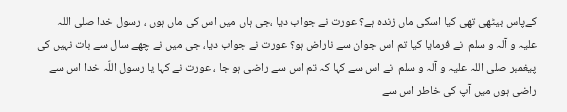کےپاس بیٹھی تھی کیا اسکی ماں زندہ ہے؟ عورت نے جواب دیا ،جی ہاں میں اس کی ماں ہوں ، رسول خدا صلی اللہ علیہ و آلہ و سلم  نے فرمایا کیا تم اس جوان سے ناراض ہو؟ عورت نے جواب دیا، جی میں نے چھے سال سے بات نہیں کی  پیغمبر صلی اللہ علیہ و آلہ و سلم  نے اس سے کہا کہ تم اس سے راضی ہو جا ، عورت نے کہا یا رسول اللّہ خدا اس سے راضی ہوں میں آپ کی خاطر اس سے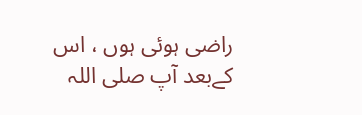راضی ہوئی ہوں ، اس کےبعد آپ صلی اللہ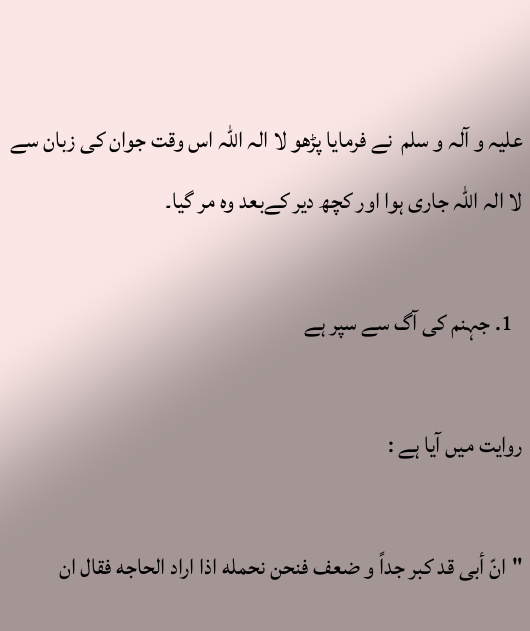علیہ و آلہ و سلم  نے فرمایا پڑھو لا الہ اللّہ اس وقت جوان کی زبان سے لا الہ اللّہ جاری ہوا اور کچھ دیر کےبعد وہ مر گیا۔

  1. جہنم کی آگ سے سپر ہے

روایت میں آیا ہے :

"انّ أبی قد کبر جداً و ضعف فنحن نحمله اذا اراد الحاجه فقال ان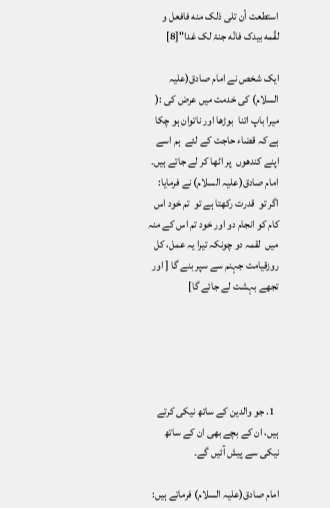استطعت أن تلی ذلک منه فافعل و لقّمه بیدک فانّه جنۃ لک غدا"[8]

ایک شخص نے امام صادق(علیہ السلام) کی خدمت میں عرض کی :( میرا باپ اتنا  بوڑھا اور ناتوان ہو چکا ہے کہ قضاء حاجت کے لئے  ہم اسے اپنے کندھوں  پر اٹھا کر لے جاتے ہیں۔ امام صادق(علیہ السلام) نے فرمایا: اگر تو  قدرت رکھتا ہے تو  تم خود اس کام کو انجام دو اور خود تم اس کے منہ میں  لقمہ دو چونکہ تیرا یہ عمل، کل روزقیامت جہنم سے سپر بنے گا [ اور تجھے بہشت لے جائے گا]





  1. جو والدین کے ساتھ نیکی کرتے ہیں، ان کے بچے بھی ان کے ساتھ نیکی سے پیش آئیں گے۔

امام صادق(علیہ السلام) فرماتے ہیں: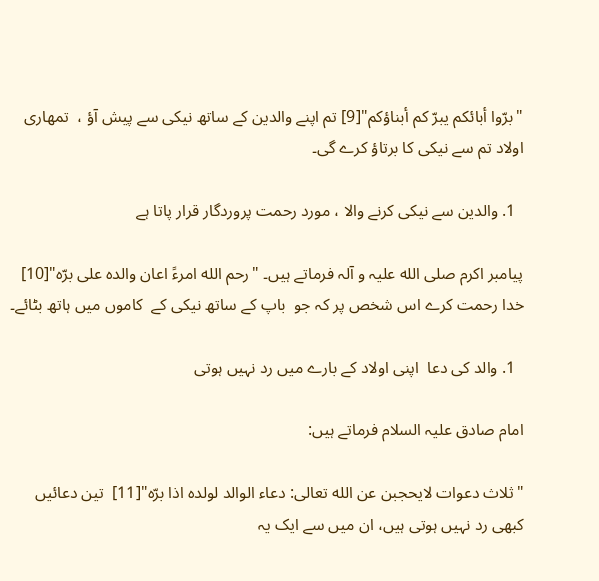"برّوا أبائکم یبرّ کم أبناؤکم"[9] تم اپنے والدین کے ساتھ نیکی سے پیش آؤ ،  تمھاری اولاد تم سے نیکی کا برتاؤ کرے گی۔

  1. والدین سے نیکی کرنے والا ، مورد رحمت پروردگار قرار پاتا ہے

پیامبر اکرم صلی الله علیہ و آلہ فرماتے ہیں۔ "رحم الله امرءً اعان والده علی برّه"[10] خدا رحمت کرے اس شخص پر کہ جو  باپ کے ساتھ نیکی کے  کاموں میں ہاتھ بٹائے۔

  1. والد کی دعا  اپنی اولاد کے بارے میں رد نہیں ہوتی

امام صادق علیہ السلام فرماتے ہیں:

"ثلاث دعوات لایحجبن عن الله تعالی: دعاء الوالد لولده اذا برّه"[11]  تین دعائیں کبھی رد نہیں ہوتی ہیں، ان میں سے ایک یہ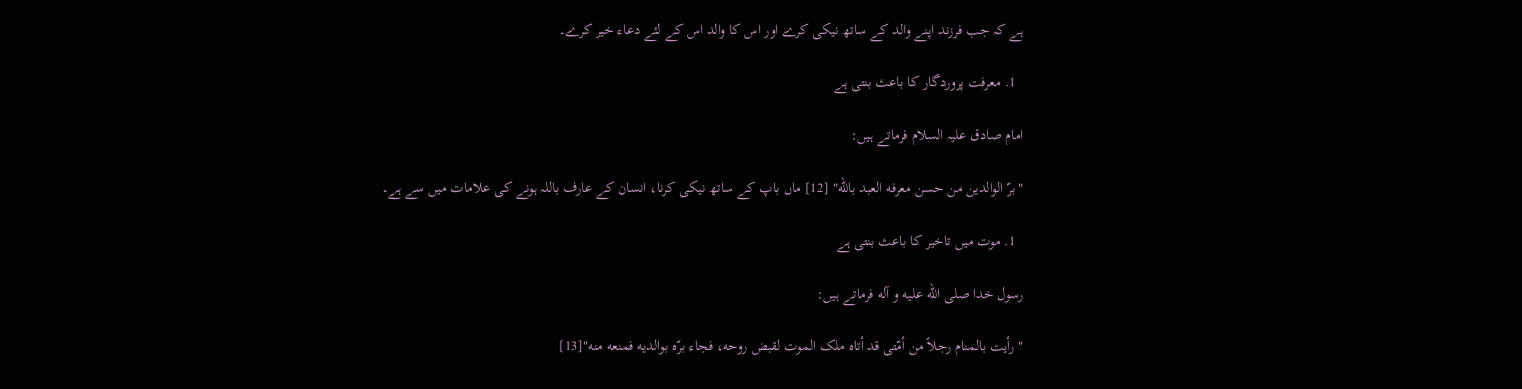ہے کہ جب فرزند اپنے والد کے ساتھ نیکی کرے اور اس کا والد اس کے لئے دعاء خیر کرے۔

  1. معرفت پروردگار کا باعث بنتی ہے

امام صادق علیہ السلام فرماتے ہیں:

"برّ الوالدین من حسن معرفه العبد باللّه" [12] ماں باپ کے ساتھ نیکی کرنا، انسان کے عارف باللہ ہونے کی علامات میں سے ہے۔

  1. موت میں تاخیر کا باعث بنتی ہے

رسول خدا صلی الله علیه و آله فرماتے ہیں:

" رأیت بالمنام رجلاً من أمّتی قد أتاه ملک الموت لقبض روحه، فجاء برّه بوالدیه فمنعه منه"[13]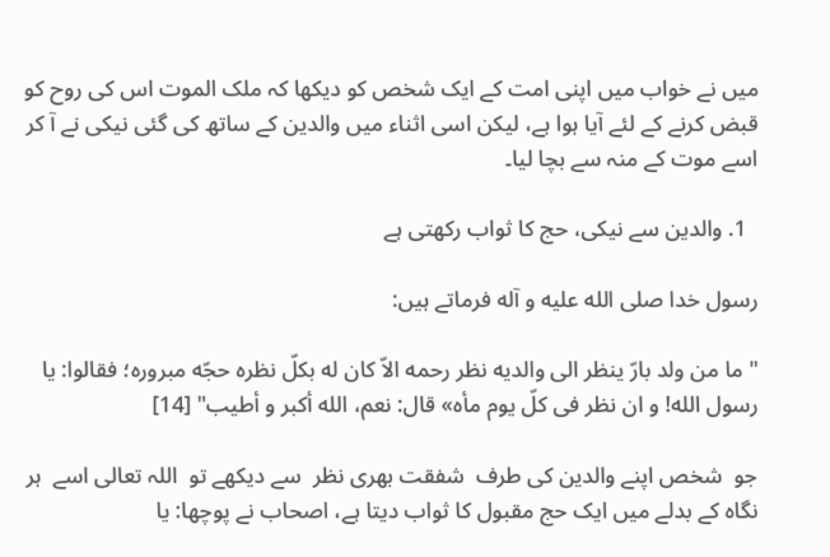میں نے خواب میں اپنی امت کے ایک شخص کو دیکھا کہ ملک الموت اس کی روح کو قبض کرنے کے لئے آیا ہوا ہے، لیکن اسی اثناء میں والدین کے ساتھ کی گئی نیکی نے آ کر اسے موت کے منہ سے بچا لیا۔

  1. والدین سے نیکی، حج کا ثواب رکھتی ہے

رسول خدا صلی الله علیه و آله فرماتے ہیں:

" ما من ولد بارّ ینظر الی والدیه نظر رحمه الاّ کان له بکلّ نظره حجّه مبروره؛ فقالوا: یا رسول الله! و ان نظر فی کلّ یوم مأه» قال: نعم، الله أکبر و أطیب" [14]

جو  شخص اپنے والدین کی طرف  شفقت بھری نظر  سے دیکھے تو  اللہ تعالی اسے  ہر نگاہ کے بدلے میں ایک حج مقبول کا ثواب دیتا ہے، اصحاب نے پوچھا: یا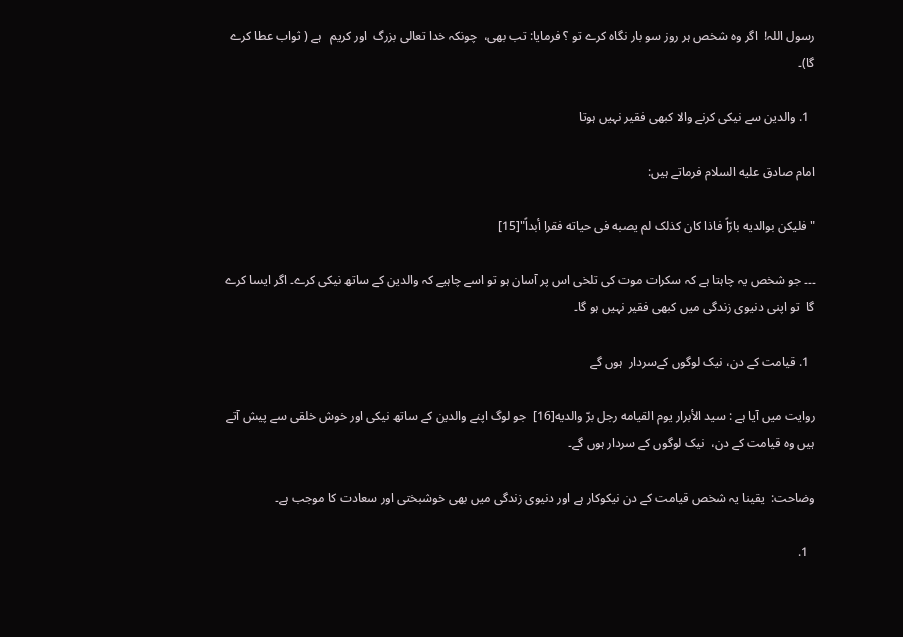رسول اللہ!  اگر وہ شخص ہر روز سو بار نگاہ کرے تو ؟ فرمایا: تب بھی،  چونکہ خدا تعالی بزرگ  اور کریم   ہے ( ثواب عطا کرے گا)۔

  1. والدین سے نیکی کرنے والا کبھی فقیر نہیں ہوتا

امام صادق علیه السلام فرماتے ہیں:

" فلیکن بوالدیه بارّاً فاذا کان کذلک لم یصبه فی حیاته فقرا أبداً"[15]

۔۔۔ جو شخص یہ چاہتا ہے کہ سکرات موت کی تلخی اس پر آسان ہو تو اسے چاہیے کہ والدین کے ساتھ نیکی کرے۔ اگر ایسا کرے گا  تو اپنی دنیوی زندگی میں کبھی فقیر نہیں ہو گا۔

  1. قیامت کے دن، نیک لوگوں کےسردار  ہوں گے

روایت میں آیا ہے : سید الأبرار یوم القیامه رجل برّ والدیه[16]  جو لوگ اپنے والدین کے ساتھ نیکی اور خوش خلقی سے پیش آتے ہیں وہ قیامت کے دن،  نیک لوگوں کے سردار ہوں گے۔

وضاحت:  یقینا یہ شخص قیامت کے دن نیکوکار ہے اور دنیوی زندگی میں بھی خوشبختی اور سعادت کا موجب ہے۔

  1.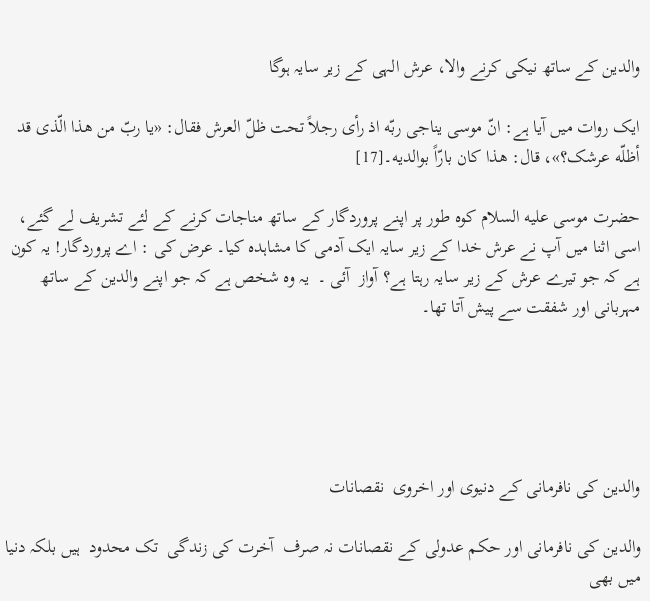والدین کے ساتھ نیکی کرنے والا، عرش الہی کے زیر سایہ ہوگا

ایک روات میں آیا ہے: انّ موسی یناجی ربّه اذ رأی رجلاً تحت ظلّ العرش فقال: «یا ربّ من هذا الّذی قد أظلّه عرشک؟»، قال: هذا کان بارّاً بوالدیه۔[17]

حضرت موسی علیه السلام کوہ طور پر اپنے پروردگار کے ساتھ مناجات کرنے کے لئے تشریف لے گئے، اسی اثنا میں آپ نے عرش خدا کے زیر سایہ ایک آدمی کا مشاہدہ کیا۔ عرض کی : اے پروردگار! یہ کون ہے کہ جو تیرے عرش کے زیر سایہ رہتا ہے؟ آواز  آئی ۔  یہ وہ شخص ہے کہ جو اپنے والدین کے ساتھ مہربانی اور شفقت سے پیش آتا تھا۔





والدین کی نافرمانی کے دنیوی اور اخروی  نقصانات

والدین کی نافرمانی اور حکم عدولی کے نقصانات نہ صرف  آخرت کی زندگی  تک محدود  ہیں بلکہ دنیا میں بھی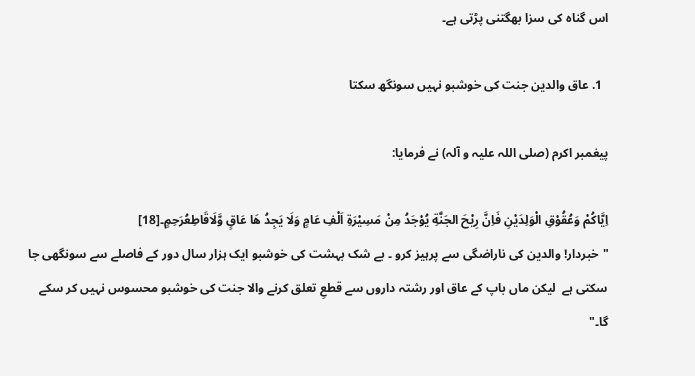اس گناہ کی سزا بھگتنی پڑتی ہے۔

  1. عاق والدین جنت کی خوشبو نہیں سونگھ سکتا

پیغمبر اکرم (صلی اللہ علیہ و آلہ) نے فرمایا:

اِیَّاکُمْ وَعُقُوْقِ الْوَلِدَیْنِ فَاِنَّ رِیْحَ الجَنَّةِ یُوْجَدُ مِنْ مَسِیْرَةِ اَلْفِ عَامٍ وَلَا یَجِدُ ھَا عَاقٍ وَّلَاقَاطِعُرَحِمٍ۔[18]
"خبردار! والدین کی ناراضگی سے پرہیز کرو ۔ بے شک بہشت کی خوشبو ایک ہزار سال دور کے فاصلے سے سونگھی جا سکتی ہے  لیکن ماں باپ کے عاق اور رشتہ داروں سے قطعِ تعلق کرنے والا جنت کی خوشبو محسوس نہیں کر سکے گا۔"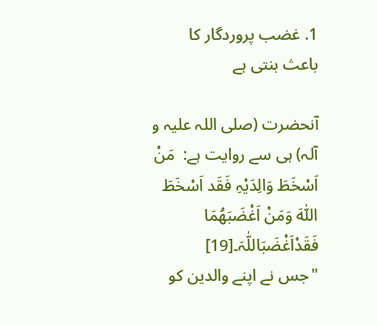1. غضب پروردگار کا باعث بنتی ہے

آنحضرت (صلی اللہ علیہ و آلہ) ہی سے روایت ہے:  مَنْ اَسْخَطَ وَالِدَیْہِ فَقَد اَسْخَطَ اللّٰہَ وَمَنْ اَغْضَبَھُمَا فَقَدْاَغْضَبَاللّٰہَ۔[19]
"جس نے اپنے والدین کو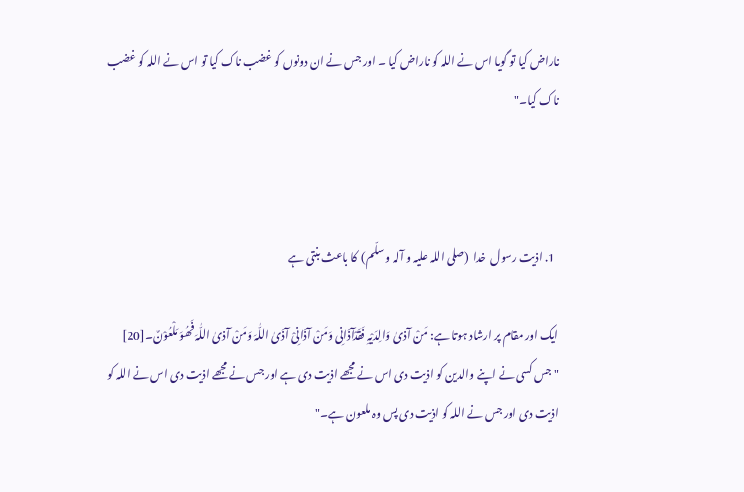ناراض کیا تو گویا اس نے اللہ کو ناراض کیا ۔ اور جس نے ان دونوں کو غضب ناک کیا تو اس نے اللہ کو غضب ناک کیا۔"



  1. اذیت رسول  خدا  (صلی اللہ علیہ و آلہ و سلّم)  کا باعث بنتی ہے

ایک اور مقام پر ارشاد ہوتا ہے: مَنْ آذیٰ وَالِدَیْہِ فَقَدْآذَانِی وَمَنْ آذَانِیْ آذَیٰ اللّٰہَ وَمَنْ آذیٰ اللّٰہَ فَھُوَ مَلْعُوْنٌ۔[20]
"جس کسی نے اپنے والدین کو اذیت دی اس نے مجھے اذیت دی ہے اور جس نے مجھے اذیت دی اس نے اللہ کو اذیت دی اور جس نے اللہ کو اذیت دی پس وہ ملعون ہے۔"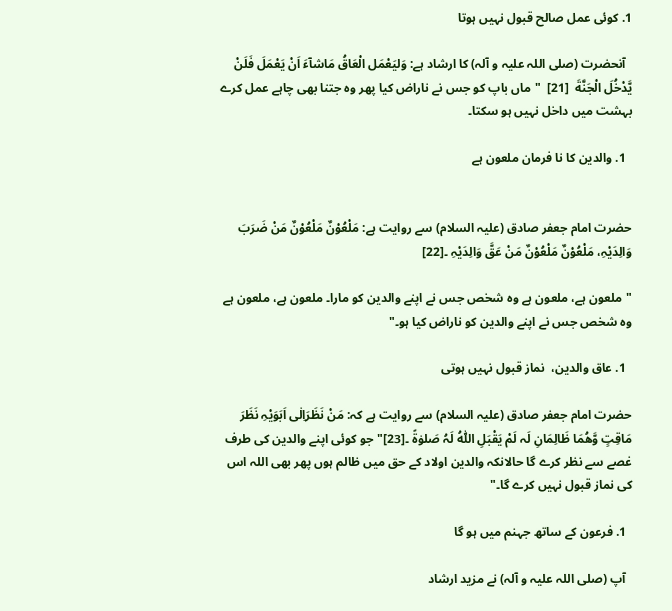1. کوئی عمل صالح قبول نہیں ہوتا

  آنحضرت (صلی اللہ علیہ و آلہ) کا ارشاد ہے: وَلیَعْمَل الْعَاقُ مَاشآءَ اَنْ یَعْمَلَ فَلَنْ یَّدْخُلَ الْجَنَّةَ  [21]  "ماں باپ کو جس نے ناراض کیا پھر وہ جتنا بھی چاہے عمل کرے بہشت میں داخل نہیں ہو سکتا۔

  1. والدین کا نا فرمان ملعون ہے


حضرت امام جعفر صادق (علیہ السلام) سے روایت ہے: مَلْعُوْنٌ مَلْعُوْنٌ مَنْ ضَرَبَ وَالِدَیْہِ، مَلْعُوْنٌ مَلْعُوْنٌ مَنْ عَقَّ وَالِدَیْہِ ۔[22]

"ملعون ہے، ملعون ہے وہ شخص جس نے اپنے والدین کو مارا۔ ملعون ہے، ملعون ہے وہ شخص جس نے اپنے والدین کو ناراض کیا ہو۔"

  1. عاق والدین،  نماز قبول نہیں ہوتی

حضرت امام جعفر صادق (علیہ السلام) سے روایت ہے کہ: مَنْ نَظَرَاِلٰی اَبَوَیْہِ نَظَرَ مَاقِتٍ وَّھُمَا ظَالِمَانِ لَہ لَمْ یَقْبَلِ اللّٰہُ لَہُ صَلوٰةً ۔[23]"جو کوئی اپنے والدین کی طرف غصے سے نظر کرے گا حالانکہ والدین اولاد کے حق میں ظالم ہوں پھر بھی اللہ اس کی نماز قبول نہیں کرے گا۔"

  1. فرعون کے ساتھ جہنم میں ہو گا

  آپ (صلی اللہ علیہ و آلہ) نے مزید ارشاد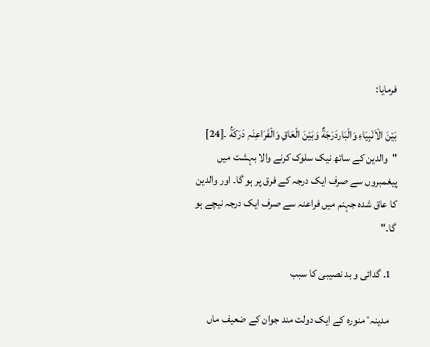فرمایا:

بَیْنَ الْاَنْبِیَاءِ وَالْبَاردَرَجَةٌ وَبَیْنَ الْعَاقِ وَالْفَرَاعِنَہِ دَرَکَةُ ۔[24] "والدین کے ساتھ نیک سلوک کرنے والا بہشت میں پیغمبروں سے صرف ایک درجہ کے فرق پر ہو گا۔ اور والدین کا عاق شدہ جہنم میں فراعنہ سے صرف ایک درجہ نیچے ہو گا۔"

  1. گدائی و بد نصیبی کا سبب

   مدینہٴ منورہ کے ایک دولت مند جوان کے ضعیف ماں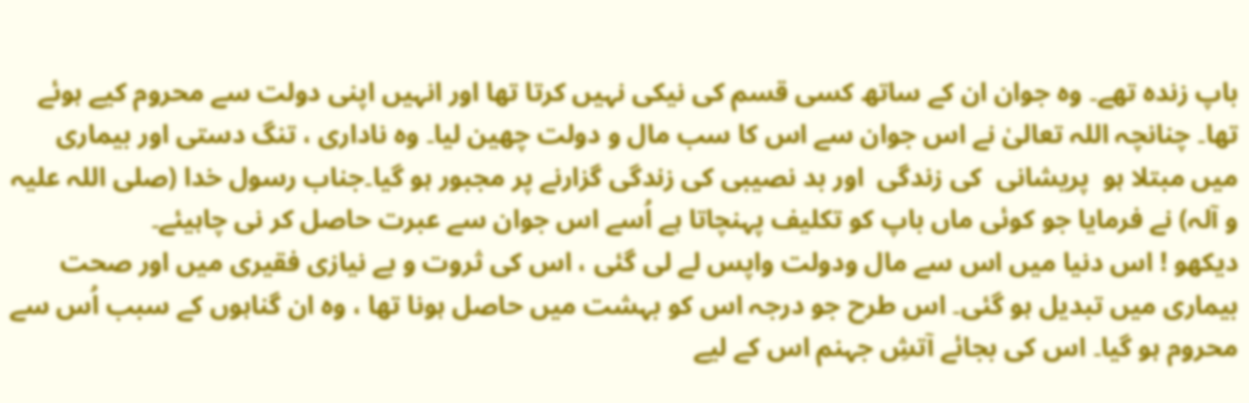باپ زندہ تھے۔ وہ جوان ان کے ساتھ کسی قسم کی نیکی نہیں کرتا تھا اور انہیں اپنی دولت سے محروم کیے ہوئے تھا۔ چنانچہ اللہ تعالیٰ نے اس جوان سے اس کا سب مال و دولت چھین لیا۔ وہ ناداری ، تنگ دستی اور بیماری میں مبتلا ہو  پریشانی  کی زندگی  اور بد نصیبی کی زندگی گزارنے پر مجبور ہو گیا۔جناب رسول خدا (صلی اللہ علیہ و آلہ) نے فرمایا جو کوئی ماں باپ کو تکلیف پہنچاتا ہے اُسے اس جوان سے عبرت حاصل کر نی چاہیئے۔
دیکھو ! اس دنیا میں اس سے مال ودولت واپس لے لی گئی ، اس کی ثروت و بے نیازی فقیری میں اور صحت بیماری میں تبدیل ہو گئی۔ اس طرح جو درجہ اس کو بہشت میں حاصل ہونا تھا ، وہ ان گناہوں کے سبب اُس سے محروم ہو گیا۔ اس کی بجائے آتشِ جہنم اس کے لیے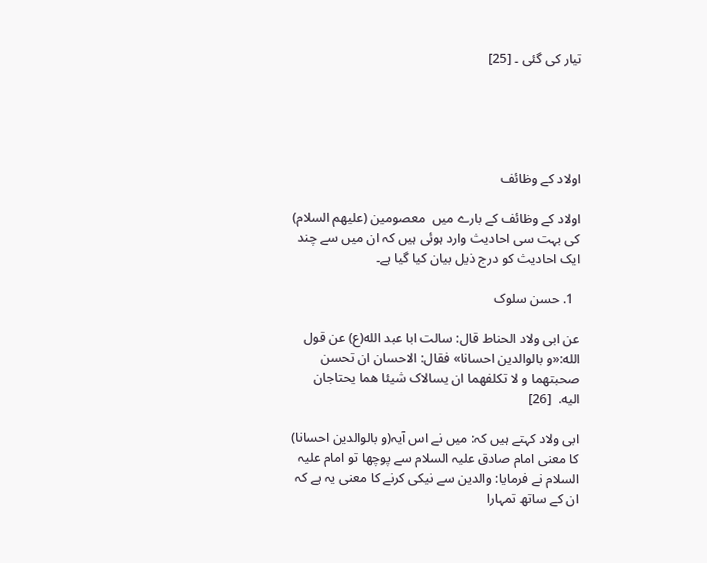تیار کی گئی ۔ [25]





اولاد کے وظائف

اولاد کے وظائف کے بارے میں  معصومین (علیھم السلام)  کی بہت سی احادیث وارد ہوئی ہیں کہ ان میں سے چند ایک احادیث کو درج ذیل بیان کیا گیا ہے۔

  1. حسن سلوک

عن ابی ولاد الحناط قال: سالت ابا عبد الله(ع) عن قول الله:«و بالوالدین احسانا» فقال: الاحسان ان تحسن صحبتهما و لا تکلفهما ان یسالاک شیئا هما یحتاجان الیه.  [26]

ابی ولاد کہتے ہیں کہ: میں نے اس آیہ(و بالوالدین احسانا)  کا معنی امام صادق علیہ السلام سے پوچھا تو امام علیہ السلام نے فرمایا: والدین سے نیکی کرنے کا معنی یہ ہے کہ ان کے ساتھ تمہارا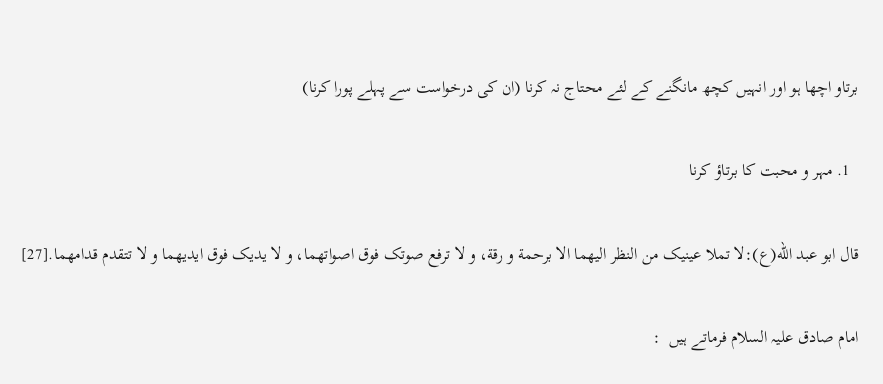برتاو اچھا ہو اور انہیں کچھ مانگنے کے لئے محتاج نہ کرنا (ان کی درخواست سے پہلے پورا کرنا)

  1. مہر و محبت کا برتاؤ کرنا

قال ابو عبد الله(ع):لا تملا عینیک من النظر الیهما الا برحمة و رقة، و لا ترفع صوتک فوق اصواتهما، و لا یدیک فوق ایدیهما و لا تتقدم قدامهما.[27]

امام صادق علیہ السلام فرماتے ہیں  :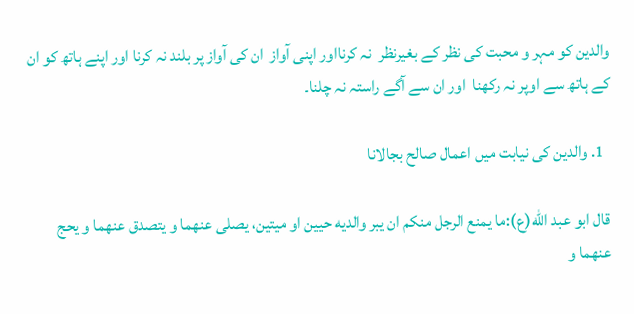والدین کو مہر و محبت کی نظر کے بغیرنظر  نہ کرنااور اپنی آواز  ان کی آواز پر بلند نہ کرنا اور اپنے ہاتھ کو ان کے ہاتھ سے اوپر نہ رکھنا  اور ان سے آگے راستہ نہ چلنا۔

  1. والدین کی نیابت میں اعمال صالح بجالانا

قال ابو عبد الله(ع):ما یمنع الرجل منکم ان یبر والدیه حیین او میتین، یصلی عنهما و یتصدق عنهما و یحج عنهما و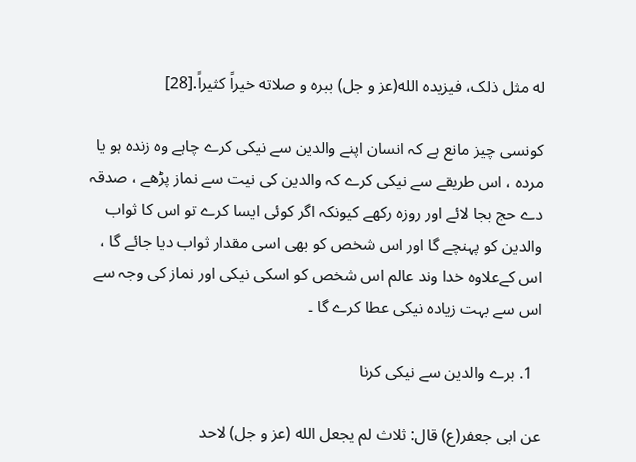له مثل ذلک، فیزیده الله(عز و جل) ببره و صلاته خیراً کثیراً.[28]

کونسی چیز مانع ہے کہ انسان اپنے والدین سے نیکی کرے چاہے وہ زندہ ہو یا مردہ ، اس طریقے سے نیکی کرے کہ والدین کی نیت سے نماز پڑھے ، صدقہ دے حج بجا لائے اور روزہ رکھے کیونکہ اگر کوئی ایسا کرے تو اس کا ثواب والدین کو پہنچے گا اور اس شخص کو بھی اسی مقدار ثواب دیا جائے گا ، اس کےعلاوہ خدا وند عالم اس شخص کو اسکی نیکی اور نماز کی وجہ سے اس سے بہت زیادہ نیکی عطا کرے گا ۔

  1. برے والدین سے نیکی کرنا

عن ابی جعفر(ع) قال: ثلاث لم یجعل الله (عز و جل) لاحد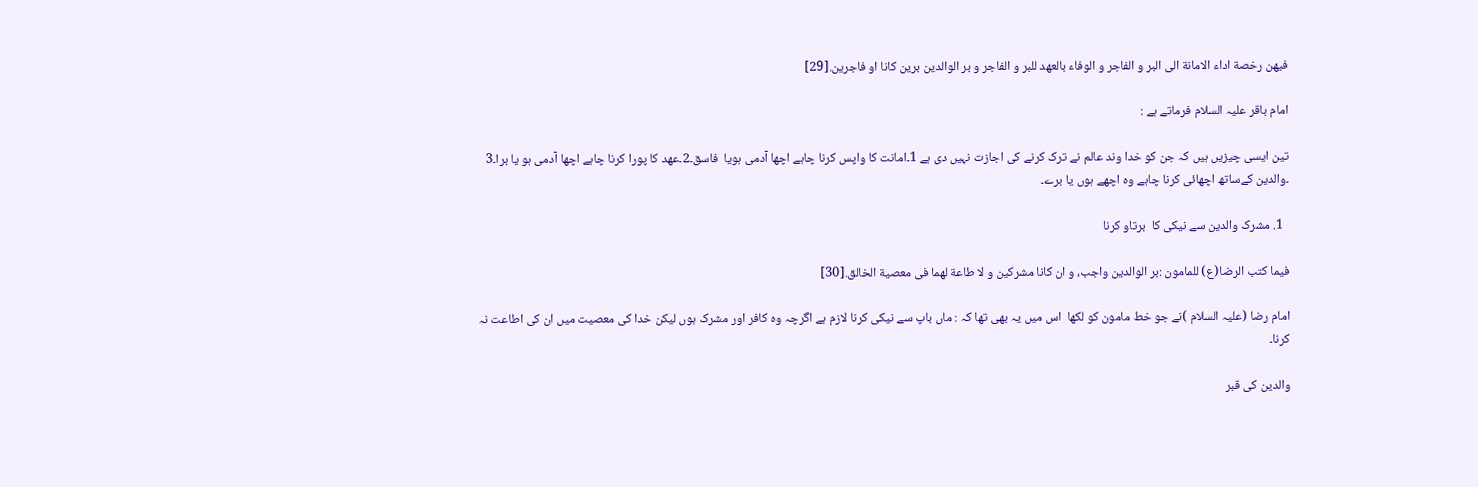فیهن رخصة اداء الامانة الی البر و الفاجر و الوفاء بالعهد للبر و الفاجر و بر الوالدین برین کانا او فاجرین.[29]

امام باقر علیہ السلام فرماتے ہے :

تین ایسی چیزیں ہیں کہ جن کو خدا وند عالم نے ترک کرنے کی اجازت نہیں دی ہے 1۔امانت کا واپس کرنا چاہے اچھا آدمی ہویا  فاسق۔2۔عھد کا پورا کرنا چاہے اچھا آدمی ہو یا برا۔3 ۔والدین کےساتھ اچھائی کرنا چاہے وہ اچھے ہوں یا برے۔

  1. مشرک والدین سے نیکی کا  برتاو کرنا

فیما کتب الرضا(ع) للمامون :بر الوالدین واجب، و ان کانا مشرکین و لا طاعة لهما فی معصیة الخالق.[30]

امام رضا (علیہ السلام )نے جو خط مامون کو لکھا  اس میں یہ بھی تھا کہ : ماں باپ سے نیکی کرنا لازم ہے اگرچہ وہ کافر اور مشرک ہوں لیکن خدا کی معصیت میں ان کی اطاعت نہ کرنا۔

والدین کی قبر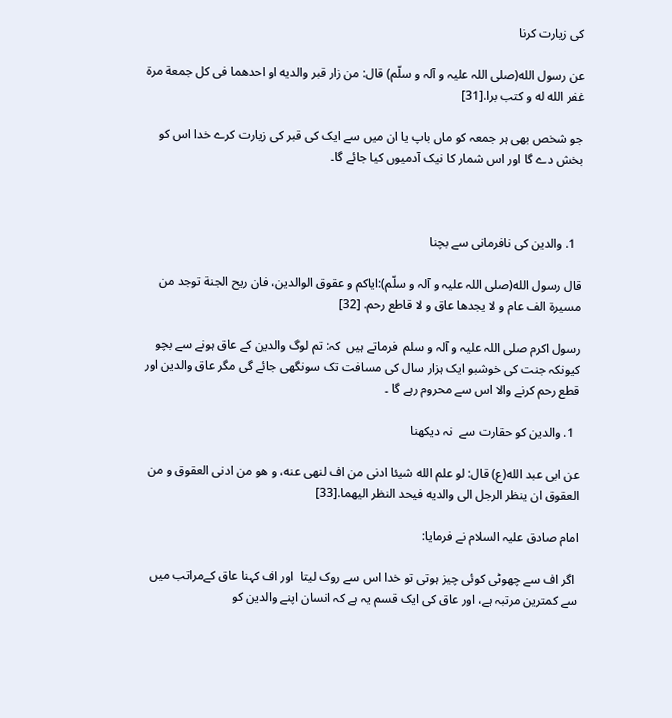کی زیارت کرنا

عن رسول الله(صلی اللہ علیہ و آلہ و سلّم) قال: من زار قبر والدیه او احدهما فی کل جمعة مرة غفر الله له و کتب برا.[31]

جو شخص بھی ہر جمعہ کو ماں باپ یا ان میں سے ایک کی قبر کی زیارت کرے خدا اس کو بخش دے گا اور اس شمار کا نیک آدمیوں کیا جائے گا۔



  1. والدین کی نافرمانی سے بچنا

قال رسول الله(صلی اللہ علیہ و آلہ و سلّم):ایاکم و عقوق الوالدین، فان ریح الجنة توجد من مسیرة الف عام و لا یجدها عاق و لا قاطع رحم. [32]

رسول اکرم صلی اللہ علیہ و آلہ و سلم  فرماتے ہیں  کہ: تم لوگ والدین کے عاق ہونے سے بچو کیونکہ جنت کی خوشبو ایک ہزار سال کی مسافت تک سونگھی جائے گی مگر عاق والدین اور قطع رحم کرنے والا اس سے محروم رہے گا ۔

  1. والدین کو حقارت سے  نہ دیکھنا

عن ابی عبد الله(ع) قال: لو علم الله شیئا ادنی من اف لنهی عنه، و هو من ادنی العقوق و من العقوق ان ینظر الرجل الی والدیه فیحد النظر الیهما.[33]

امام صادق علیہ السلام نے فرمایا:

 اگر اف سے چھوٹی کوئی چیز ہوتی تو خدا اس سے روک لیتا  اور اف کہنا عاق کےمراتب میں سے کمترین مرتبہ ہے، اور عاق کی ایک قسم یہ ہے کہ انسان اپنے والدین کو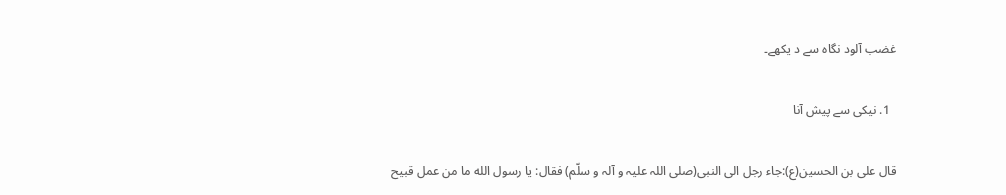غضب آلود نگاہ سے د یکھے۔

  1. نیکی سے پیش آنا

قال علی بن الحسین(ع):جاء رجل الی النبی(صلی اللہ علیہ و آلہ و سلّم) فقال: یا رسول الله ما من عمل قبیح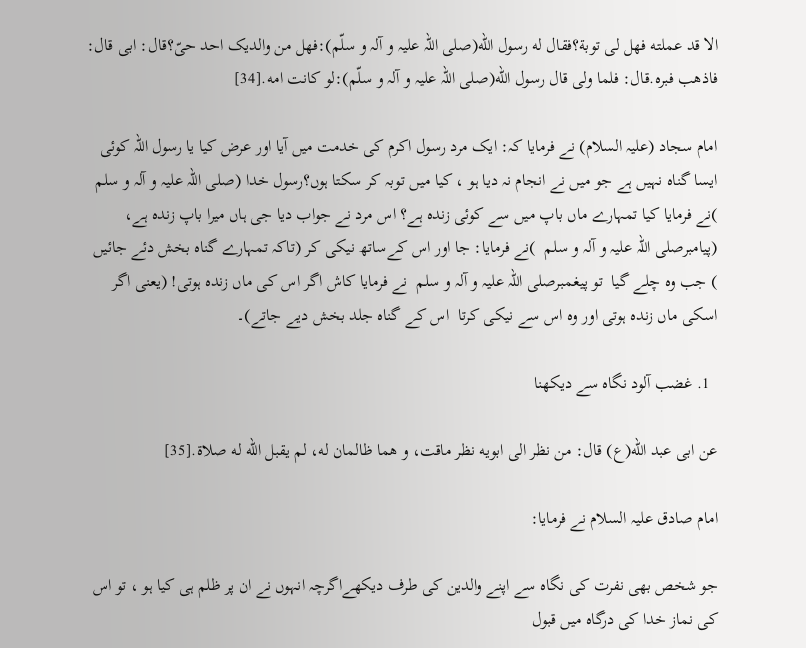الا قد عملته فهل لی توبة؟فقال له رسول الله(صلی اللہ علیہ و آلہ و سلّم):فهل من والدیک احد حیّ؟قال: ابی قال: فاذهب فبره.قال: فلما ولی قال رسول الله(صلی اللہ علیہ و آلہ و سلّم):لو کانت امه.[34]

امام سجاد (علیہ السلام) نے فرمایا کہ: ایک مرد رسول اکرم کی خدمت میں آیا اور عرض کیا یا رسول اللّہ کوئی ایسا گناہ نہیں ہے جو میں نے انجام نہ دیا ہو ، کیا میں توبہ کر سکتا ہوں؟رسول خدا (صلی اللہ علیہ و آلہ و سلم  )نے فرمایا کیا تمہارے ماں باپ میں سے کوئی زندہ ہے؟ اس مرد نے جواب دیا جی ہاں میرا باپ زندہ ہے، (پیامبرصلی اللہ علیہ و آلہ و سلم  )نے فرمایا: جا اور اس کےساتھ نیکی کر (تاکہ تمہارے گناہ بخش دئے جائیں ) جب وہ چلے گیا  تو پیغمبرصلی اللہ علیہ و آلہ و سلم  نے فرمایا کاش اگر اس کی ماں زندہ ہوتی! (یعنی اگر اسکی ماں زندہ ہوتی اور وہ اس سے نیکی کرتا  اس کے گناہ جلد بخش دیے جاتے)۔

  1. غضب آلود نگاہ سے دیکھنا

عن ابی عبد الله(ع) قال: من نظر الی ابویه نظر ماقت، و هما ظالمان له، لم یقبل الله له صلاة.[35]

امام صادق علیہ السلام نے فرمایا:

جو شخص بھی نفرت کی نگاہ سے اپنے والدین کی طرف دیکھےاگرچہ انہوں نے ان پر ظلم ہی کیا ہو ، تو اس کی نماز خدا کی درگاہ میں قبول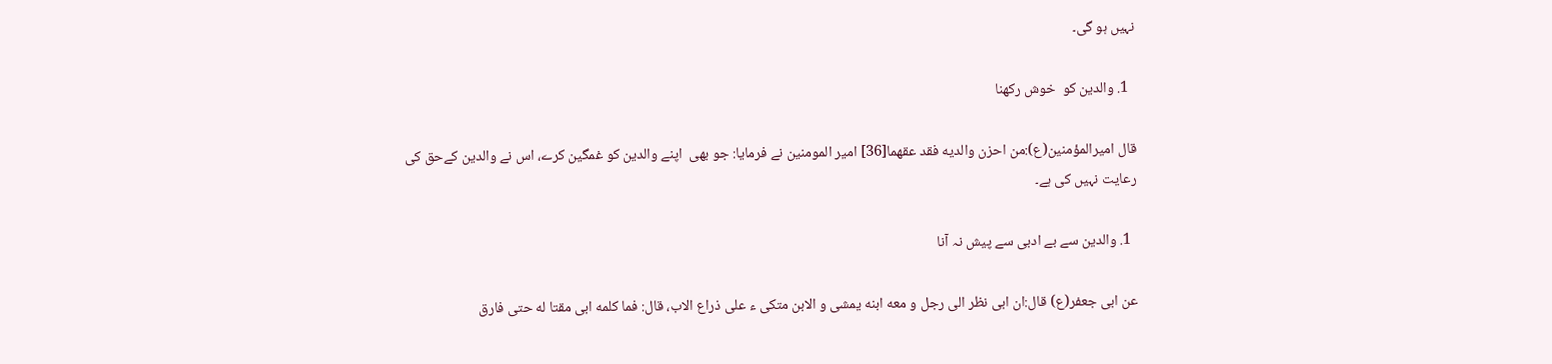نہیں ہو گی۔

  1. والدین کو  خوش رکھنا

قال امیرالمؤمنین(ع):من احزن والدیه فقد عقهما[36] امیر المومنین نے فرمایا: جو بھی  اپنے والدین کو غمگین کرے، اس نے والدین کےحق کی رعایت نہیں کی ہے۔

  1. والدین سے بے ادبی سے پیش نہ آنا

عن ابی جعفر(ع) قال:ان ابی نظر الی رجل و معه ابنه یمشی و الابن متکی ء علی ذراع الاب، قال: فما کلمه ابی مقتا له حتی فارق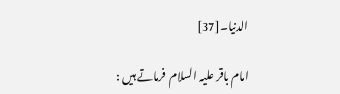الدنیا۔[37]

امام باقر علیہ السلام  فرماتے ہیں :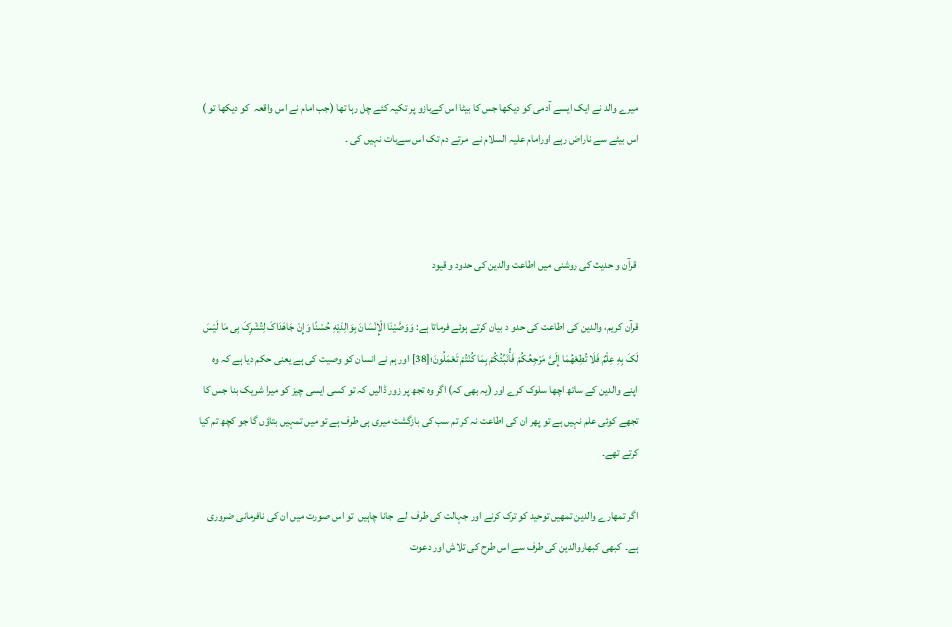میرے والد نے ایک ایسے آدمی کو دیکھا جس کا بیٹا اس کےبازو پر تکیہ کئے چل رہا تھا (جب امام نے اس واقعہ  کو دیکھا تو ) اس بیٹے سے ناراض رہے اورامام علیہ السلام نے  مرتے دم تک اس سےبات نہیں کی ۔



 قرآن و حدیث کی روشنی میں اطاعت والدین کی حدود و قیود

قرآن کریم، والدین کی اطاعت کی حدو د بیان کرتے ہوئے فرماتا ہے: وَوَصَّیْنَا الْإِنْسَانَ بِوَالِدَیْهِ حُسْنًا وَإِنْ جَاهَدَاکَ لِتُشْرِکَ بِی مَا لَیْسَ لَکَ بِهِ عِلْمٌ فَلَا تُطِعْهُمَا إِلَیَّ مَرْجِعُکُمْ فَأُنَبِّئُکُمْ بِمَا کُنْتُمْ تَعْمَلُونَ؛[38] اور ہم نے انسان کو وصیت کی ہے یعنی حکم دیا ہے کہ وہ اپنے والدین کے ساتھ اچھا سلوک کرے اور (یہ بھی کہ) اگر وہ تجھ پر زور ڈالیں کہ تو کسی ایسی چیز کو میرا شریک بنا جس کا تجھے کوئی علم نہیں ہے تو پھر ان کی اطاعت نہ کر تم سب کی بازگشت میری ہی طرف ہے تو میں تمہیں بتاؤں گا جو کچھ تم کیا کرتے تھے۔

اگر تمھارے والدین تمھیں توحید کو ترک کرنے اور جہالت کی طرف  لے  جانا چاہیں  تو اس صورت میں ان کی نافرمانی ضروری ہے۔  کبھی کبھاروالدین کی طرف سے اس طرح کی تلاش اور دعوت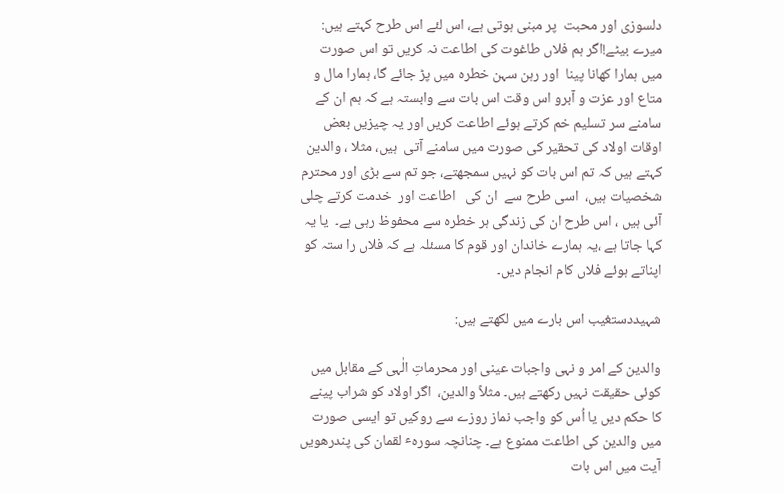دلسوزی اور محبت  پر مبنی ہوتی ہے، اس لئے اس طرح کہتے ہیں: میرے بیٹے!اگر ہم فلاں طاغوت کی اطاعت نہ کریں تو اس صورت میں ہمارا کھانا پینا  اور رہن سہن خطرہ میں پڑ جائے گا، ہمارا مال و متاع اور عزت و آبرو اس وقت اس بات سے وابستہ ہے کہ ہم ان کے سامنے سر تسلیم خم کرتے ہوئے اطاعت کریں اور یہ چیزیں بعض اوقات اولاد کی تحقیر کی صورت میں سامنے آتی  ہیں، مثلا ، والدین کہتے ہیں کہ تم اس بات کو نہیں سمجھتے، جو تم سے بڑی اور محترم شخصیات ہیں،  اسی طرح سے  ان کی   اطاعت اور  خدمت کرتے چلی  آئی ہیں ، اس طرح ان کی زندگی ہر خطرہ سے محفوظ رہی ہے۔  یا یہ کہا جاتا ہے ،یہ ہمارے خاندان اور قوم کا مسئلہ ہے کہ فلاں را ستہ کو اپناتے ہوئے فلاں کام انجام دیں۔

شہیددستغیب اس بارے میں لکھتے ہیں:

والدین کے امر و نہی واجبات عینی اور محرماتِ الٰہی کے مقابل میں کوئی حقیقت نہیں رکھتے ہیں۔ مثلاً والدین،  اگر اولاد کو شراب پینے کا حکم دیں یا اُس کو واجب نماز روزے سے روکیں تو ایسی صورت میں والدین کی اطاعت ممنوع ہے۔ چنانچہ سورہٴ لقمان کی پندرھویں آیت میں اس بات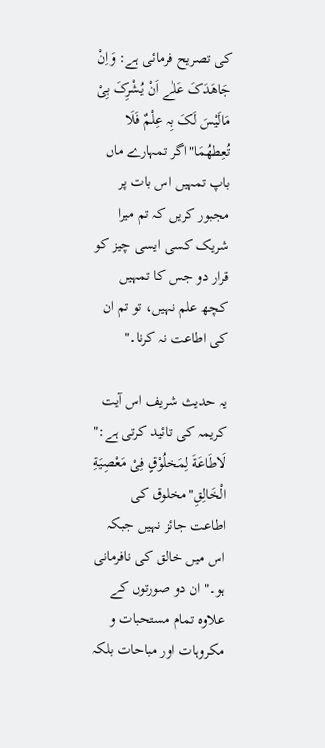کی تصریح فرمائی ہے: وَاِنْ جَاھَدَکَ عَلٰے اَنْ یُشْرِکَ بِیْ مَالَیْسَ لَکَ بِہ عِلْمٌ فَلَا تُعِطھُمَا"اگر تمہارے ماں باپ تمہیں اس بات پر مجبور کریں کہ تم میرا شریک کسی ایسی چیز کو قرار دو جس کا تمہیں کچھ علم نہیں، تو تم ان کی اطاعت نہ کرنا۔"

یہ حدیث شریف اس آیت کریمہ کی تائید کرتی ہے:"  لَاطَاعَةَ لِمَخلُوْقٍ فِیْ مَعْصِیَةِ الْخَالِقِ"مخلوق کی اطاعت جائز نہیں جبکہ اس میں خالق کی نافرمانی ہو۔" ان دو صورتوں کے علاوہ تمام مستحبات و مکروہات اور مباحات بلکہ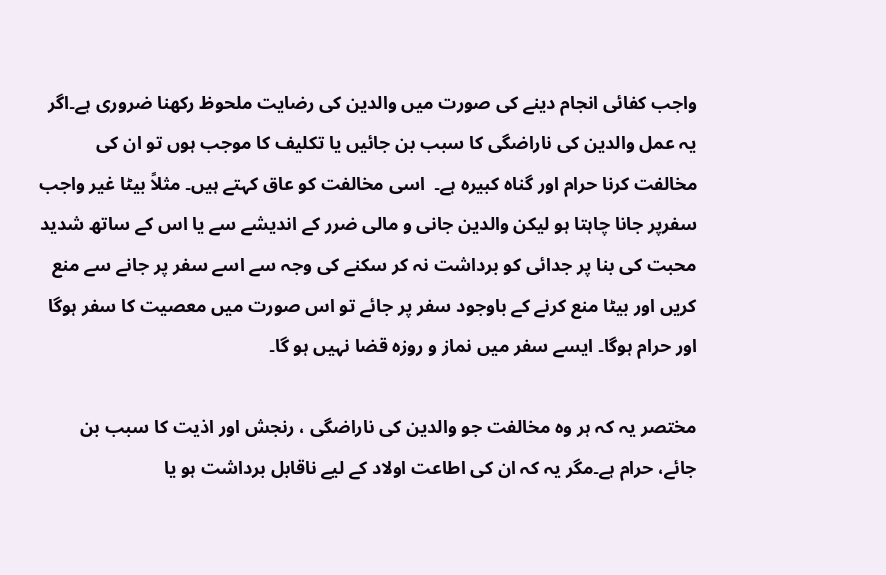واجب کفائی انجام دینے کی صورت میں والدین کی رضایت ملحوظ رکھنا ضروری ہے۔اگر یہ عمل والدین کی ناراضگی کا سبب بن جائیں یا تکلیف کا موجب ہوں تو ان کی مخالفت کرنا حرام اور گناہ کبیرہ ہے۔  اسی مخالفت کو عاق کہتے ہیں۔ مثلاً بیٹا غیر واجب سفرپر جانا چاہتا ہو لیکن والدین جانی و مالی ضرر کے اندیشے سے یا اس کے ساتھ شدید محبت کی بنا پر جدائی کو برداشت نہ کر سکنے کی وجہ سے اسے سفر پر جانے سے منع کریں اور بیٹا منع کرنے کے باوجود سفر پر جائے تو اس صورت میں معصیت کا سفر ہوگا اور حرام ہوگا۔ ایسے سفر میں نماز و روزہ قضا نہیں ہو گا۔

مختصر یہ کہ ہر وہ مخالفت جو والدین کی ناراضگی ، رنجش اور اذیت کا سبب بن جائے، حرام ہے۔مگر یہ کہ ان کی اطاعت اولاد کے لیے ناقابل برداشت ہو یا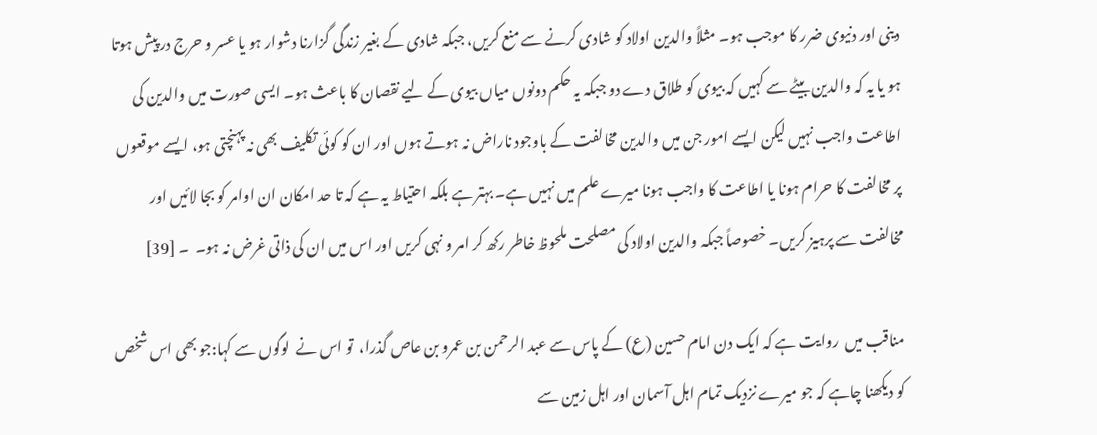دینی اور دنیوی ضرر کا موجب ہو۔ مثلاً والدین اولاد کو شادی کرنے سے منع کریں، جبکہ شادی کے بغیر زندگی گزارنا دشوار ہو یا عسر و حرج در پیش ہوتا ہو یا یہ کہ والدین بیٹے سے کہیں کہ بیوی کو طلاق دے دو جبکہ یہ حکم دونوں میاں بیوی کے لیے نقصان کا باعث ہو۔ ایسی صورت میں والدین کی اطاعت واجب نہیں لیکن ایسے امور جن میں والدین مخالفت کے باوجود ناراض نہ ہوتے ہوں اور ان کو کوئی تکلیف بھی نہ پہنچتی ہو، ایسے موقعوں پر مخالفت کا حرام ہونا یا اطاعت کا واجب ہونا میرے علم میں نہیں ہے۔ بہتر ہے بلکہ احتیاط یہ ہے کہ تا حد امکان ان اوامر کو بجا لائیں اور مخالفت سے پرہیز کریں۔ خصوصاً جبکہ والدین اولاد کی مصلحت ملحوظ خاطر رکھ کر امر و نہی کریں اور اس میں ان کی ذاتی غرض نہ ہو۔  ۔ [39]

مناقب میں  روایت ہے کہ ایک دن امام حسین (ع) کے پاس سے عبد الرحمن بن عمرو بن عاص گذرا،  تو اس نے  لوگوں سے کہا:جو بھی اس شخص کو دیکھنا چاہے کہ جو میرے نزدیک تمام اہل آسمان اور اہل زمین سے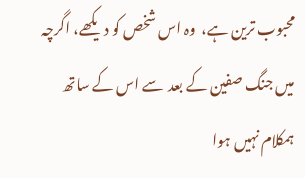محبوب ترین ہے،  وہ اس شخص کو دیکھے، اگرچہ میں جنگ صفین کے بعد  سے اس کے ساتھ ہمکلام نہیں ہوا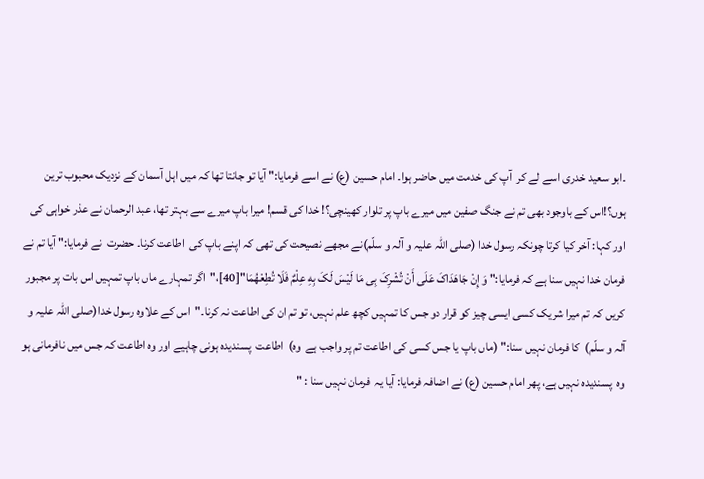۔ابو سعید خدری اسے لے کر  آپ کی خدمت میں حاضر ہوا۔ امام حسین (ع) نے اسے فرمایا:" آیا تو جانتا تھا کہ میں اہل آسمان کے نزدیک محبوب ترین ہوں؟!اس کے باوجود بھی تم نے جنگ صفین میں میرے باپ پر تلوار کھینچی؟! خدا کی قسم! میرا باپ میرے سے بہتر تھا، عبد الرحمان نے عذر خواہی کی اور کہا: آخر کیا کرتا چونکہ رسول خدا (صلی اللہ علیہ و آلہ و سلّم)نے مجھے نصیحت کی تھی کہ اپنے باپ کی  اطاعت کرنا۔ حضرت  نے فرمایا:" آیا تم نے فرمان خدا نہیں سنا ہے کہ فرمایا:" وَ إِنْ جَاهَدَاکَ عَلَى أَنْ تُشْرِکَ بِی مَا لَیْسَ لَکَ بِهِ عِلْمٌ فَلَا تُطِعْهُمَا"[40]،"اگر تمہارے ماں باپ تمہیں اس بات پر مجبور کریں کہ تم میرا شریک کسی ایسی چیز کو قرار دو جس کا تمہیں کچھ علم نہیں، تو تم ان کی اطاعت نہ کرنا۔"  اس کے علاوہ رسول خدا(صلی اللہ علیہ و آلہ و سلّم)  کا فرمان نہیں سنا:" (ماں باپ یا جس کسی کی اطاعت تم پر واجب ہے  وہ)  اطاعت  پسندیدہ ہونی چاہیے اور وہ اطاعت کہ جس میں نافرمانی ہو وہ  پسندیدہ نہیں ہے، پھر امام حسین (ع) نے اضافہ فرمایا: آیا یہ  فرمان نہیں سنا : "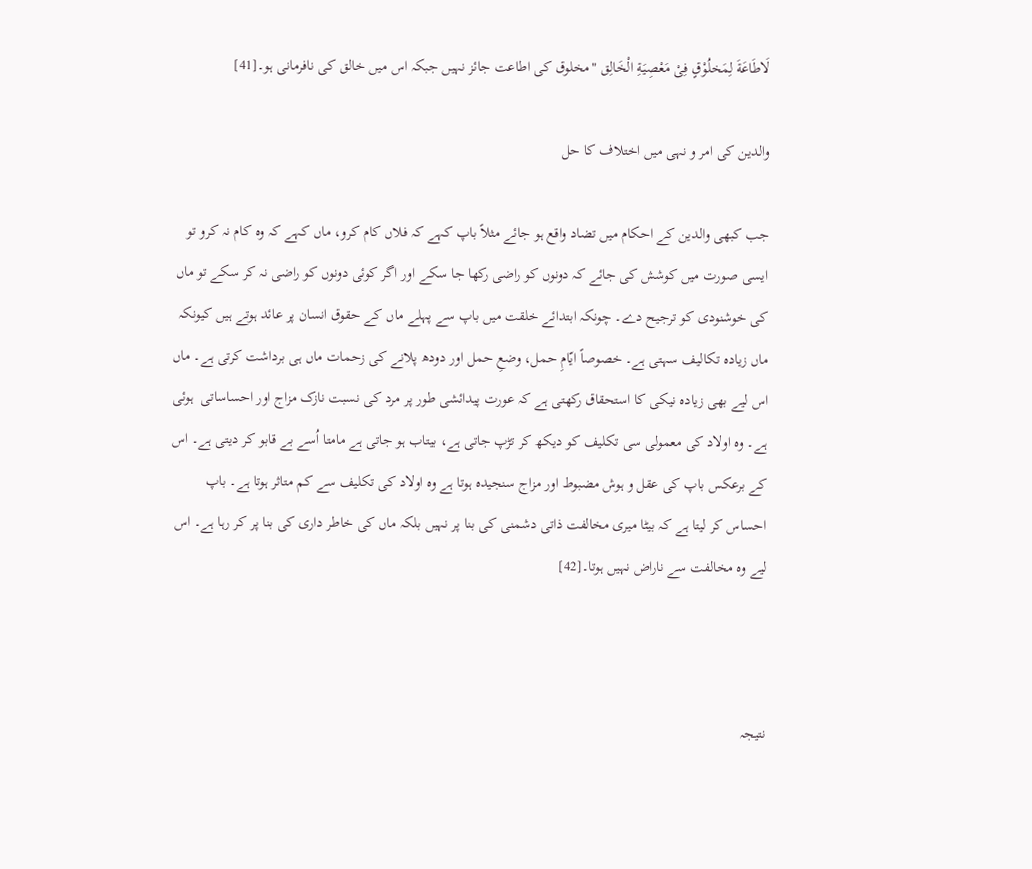لَاطَاعَةَ لِمَخلُوْقٍ فِیْ مَعْصِیَةِ الْخَالِق "مخلوق کی اطاعت جائز نہیں جبکہ اس میں خالق کی نافرمانی ہو۔[41]

والدین کی امر و نہی میں اختلاف کا حل

جب کبھی والدین کے احکام میں تضاد واقع ہو جائے مثلاً باپ کہے کہ فلاں کام کرو، ماں کہے کہ وہ کام نہ کرو تو ایسی صورت میں کوشش کی جائے کہ دونوں کو راضی رکھا جا سکے اور اگر کوئی دونوں کو راضی نہ کر سکے تو ماں کی خوشنودی کو ترجیح دے۔ چونکہ ابتدائے خلقت میں باپ سے پہلے ماں کے حقوق انسان پر عائد ہوتے ہیں کیونکہ ماں زیادہ تکالیف سہتی ہے۔ خصوصاً ایّامِ حمل، وضعِ حمل اور دودھ پلانے کی زحمات ماں ہی برداشت کرتی ہے۔ ماں اس لیے بھی زیادہ نیکی کا استحقاق رکھتی ہے کہ عورت پیدائشی طور پر مرد کی نسبت نازک مزاج اور احساساتی  ہوئی ہے۔ وہ اولاد کی معمولی سی تکلیف کو دیکھ کر تڑپ جاتی ہے، بیتاب ہو جاتی ہے مامتا اُسے بے قابو کر دیتی ہے۔ اس کے برعکس باپ کی عقل و ہوش مضبوط اور مزاج سنجیدہ ہوتا ہے وہ اولاد کی تکلیف سے کم متاثر ہوتا ہے۔ باپ احساس کر لیتا ہے کہ بیٹا میری مخالفت ذاتی دشمنی کی بنا پر نہیں بلکہ ماں کی خاطر داری کی بنا پر کر رہا ہے۔ اس لیے وہ مخالفت سے ناراض نہیں ہوتا۔[42]



نتیجہ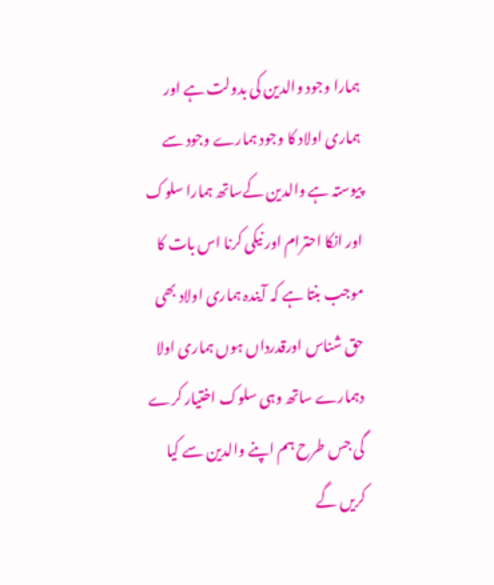ہمارا وجود والدین کی بدولت ہے اور ہماری اولاد کا وجود ہمارے وجود سے پیوستہ ہے والدین کےساتھ ہمارا سلوک اور انکا احترام اور نیکی کرنا اس بات کا موجب بنتا ہے کہ آیندہ ہماری اولاد بھی حق شناس اورقدرداں ہوں ہماری اولا دہمارے ساتھ وہی سلوک اختیار کرے گی جس طرح ہم اپنے والدین سے کیا کریں گے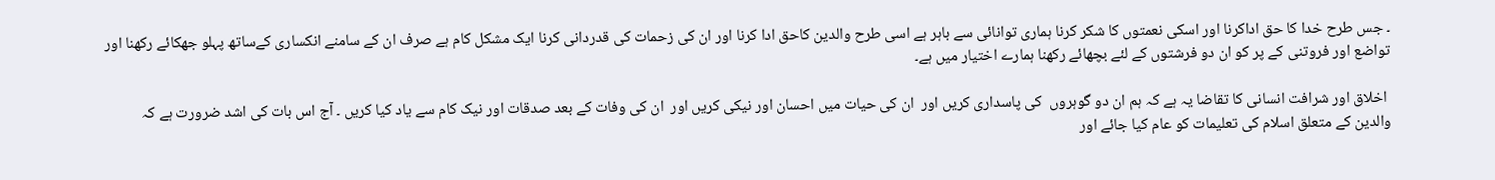۔ جس طرح خدا کا حق اداکرنا اور اسکی نعمتوں کا شکر کرنا ہماری توانائی سے باہر ہے اسی طرح والدین کاحق ادا کرنا اور ان کی زحمات کی قدردانی کرنا ایک مشکل کام ہے صرف ان کے سامنے انکساری کےساتھ پہلو جھکائے رکھنا اور تواضع اور فروتنی کے پر کو ان دو فرشتوں کے لئے بچھائے رکھنا ہمارے اختیار میں ہے۔

 اخلاق اور شرافت انسانی کا تقاضا یہ ہے کہ ہم ان دو گوہروں  کی پاسداری کریں اور  ان کی حیات میں احسان اور نیکی کریں اور  ان کی وفات کے بعد صدقات اور نیک کام سے یاد کیا کریں ۔ آج اس بات کی اشد ضرورت ہے کہ والدین کے متعلق اسلام کی تعلیمات کو عام کیا جائے اور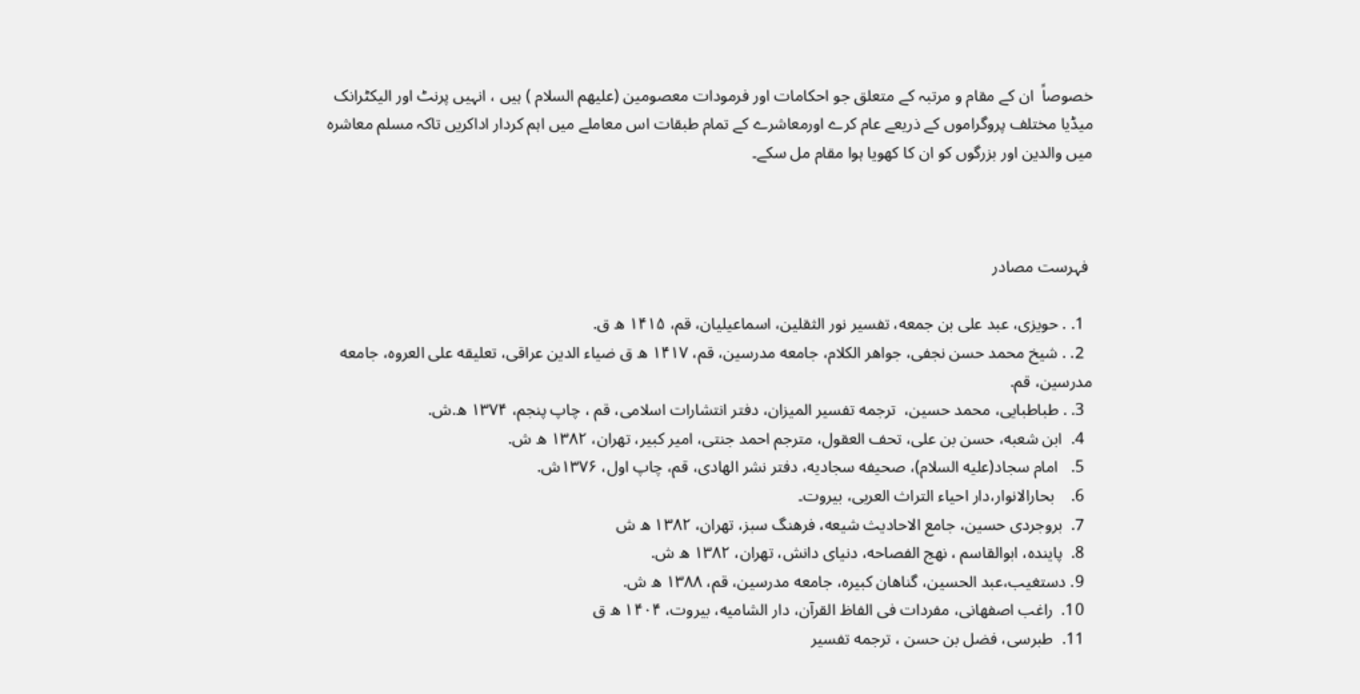خصوصاً  ان کے مقام و مرتبہ کے متعلق جو احکامات اور فرمودات معصومین (علیھم السلام ) ہیں ، انہیں پرنٹ اور الیکٹرانک میڈیا مختلف پروگراموں کے ذریعے عام کرے اورمعاشرے کے تمام طبقات اس معاملے میں اہم کردار اداکریں تاکہ مسلم معاشرہ میں والدین اور بزرگوں کو ان کا کھویا ہوا مقام مل سکے۔



 فہرست مصادر

  1. . حویزی، عبد علی بن جمعه، تفسیر نور الثقلین، اسماعیلیان، قم، ۱۴۱۵ ه ق.
  2. . شیخ محمد حسن نجفی، جواهر الکلام، جامعه مدرسین، قم، ۱۴۱۷ ه ق ضیاء الدین عراقی، تعلیقه علی العروه، جامعه مدرسین، قم.
  3. . طباطبایی، محمد حسین،  ترجمه تفسیر المیزان، دفتر انتشارات اسلامی، قم ، چاپ پنجم، ۱۳۷۴ ه.ش.
  4.  ابن شعبه، حسن بن علی، تحف العقول، مترجم احمد جنتی، امیر کبیر، تهران، ۱۳۸۲ ه ش.
  5.   امام سجاد(علیه السلام)، صحیفه سجادیه، دفتر نشر الهادی، قم، چاپ اول، ۱۳۷۶ش.
  6.    بحارالانوار،دار احیاء التراث العربی، بیروت۔
  7.  بروجردی حسین، جامع الاحادیث شیعه، فرهنگ سبز، تهران، ۱۳۸۲ ه ش
  8.  پاینده، ابوالقاسم ، نهج الفصاحه، دنیای دانش، تهران، ۱۳۸۲ ه ش.
  9. دستغیب،عبد الحسین، گناهان کبیره، جامعه مدرسین، قم، ۱۳۸۸ ه ش.
  10.  راغب اصفهانی، مفردات فی الفاظ القرآن، دار الشامیه، بیروت، ۱۴۰۴ ه ق
  11.  طبرسی، فضل بن حسن ، ترجمه تفسیر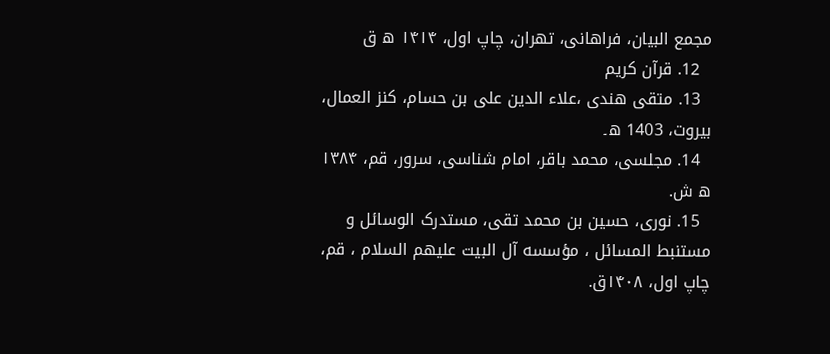مجمع البیان، فراهانی، تهران، چاپ اول، ۱۴۱۴ ه ق
  12. قرآن کریم
  13. متقی هندی ،علاء الدین علی بن حسام، کنز العمال، بیروت، 1403 ھ۔
  14. مجلسی، محمد باقر، امام شناسی، سرور، قم، ۱۳۸۴ ه ش.
  15. نوری، حسین بن محمد تقی، مستدرک الوسائل و مستنبط المسائل ، مؤسسه آل البیت علیهم السلام ، قم، چاپ اول، ۱۴۰۸ق.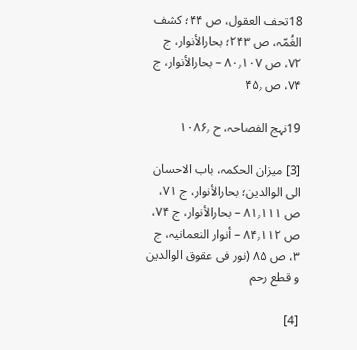18تحف العقول، ص ۴۴؛ کشف الغُمّہ، ص ۲۴۳؛ بحارالأنوار، ج ۷۲، ص ۸۰٫۱۰۷ – بحارالأنوار، ج ۷۴، ص ۴۵٫

19نہج الفصاحہ، ح ۱۰۸۶٫

[3] میزان الحکمہ، باب الاحسان الی الوالدین؛ بحارالأنوار، ج ۷۱، ص ۸۱٫۱۱۱ – بحارالأنوار، ج ۷۴، ص ۸۴٫۱۱۲ – أنوار النعمانیہ، ج ۳، ص ۸۵ (نور فی عقوق الوالدین و قطع رحم

[4]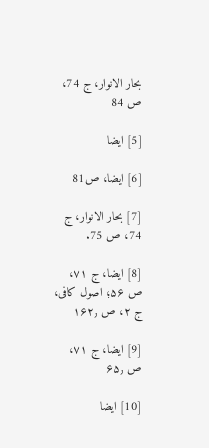بحار الانوار، ج 74، ص 84

[5] ایضا

[6] ایضا، ص81

[7] بحار الانوار، ج 74، ص 75.

[8] ایضا، ج ۷۱، ص ۵۶؛ اصول کافی، ج ۲، ص ۱۶۲٫

[9] ایضا، ج ۷۱، ص ۶۵٫

[10] ایضا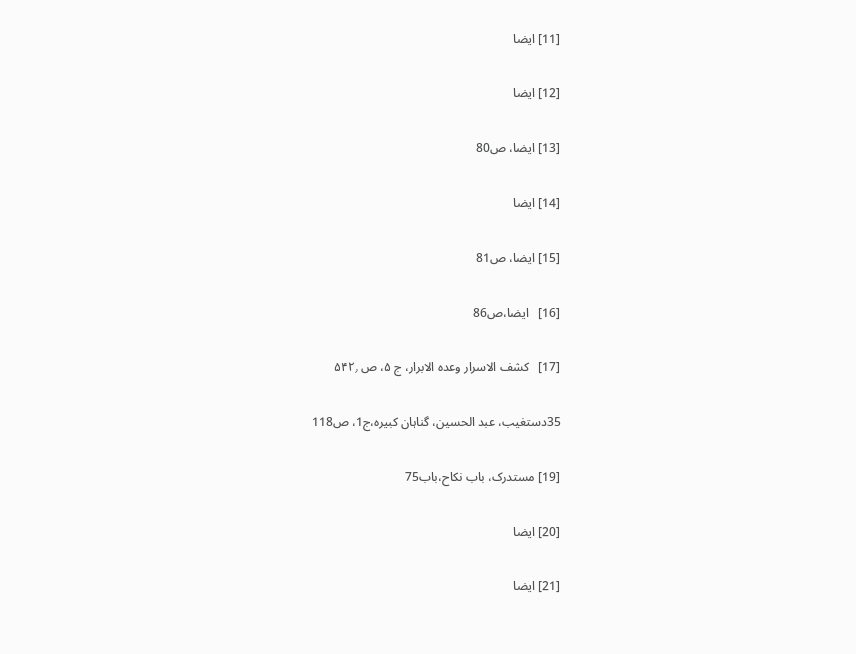[11] ایضا

[12] ایضا

[13] ایضا، ص80

[14] ایضا

[15] ایضا، ص81

[16]   ایضا،ص86

[17]   کشف الاسرار وعدہ الابرار، ج ۵، ص ۵۴۲٫

35دستغیب، عبد الحسین، گناہان کبیرہ،ج1، ص118

[19] مستدرک، باب نکاح،باب75

[20] ایضا

[21] ایضا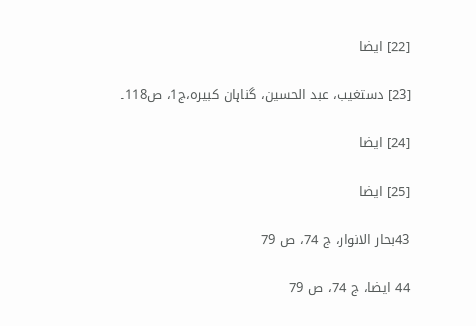[22] ایضا

[23] دستغیب، عبد الحسین، گناہان کبیرہ،ج1، ص118۔

[24] ایضا

[25] ایضا

43بحار الانوار، ج 74، ص 79

44 ایضا، ج 74، ص 79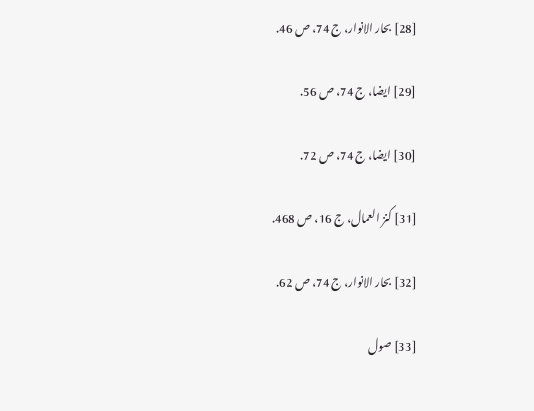[28] بحار الانوار، ج 74، ص 46.

[29] ایضا، ج 74، ص 56.

[30] ایضا، ج 74، ص 72.

[31] کنز العمال، ج 16، ص 468.

[32] بحار الانوار، ج 74، ص 62.

[33] صول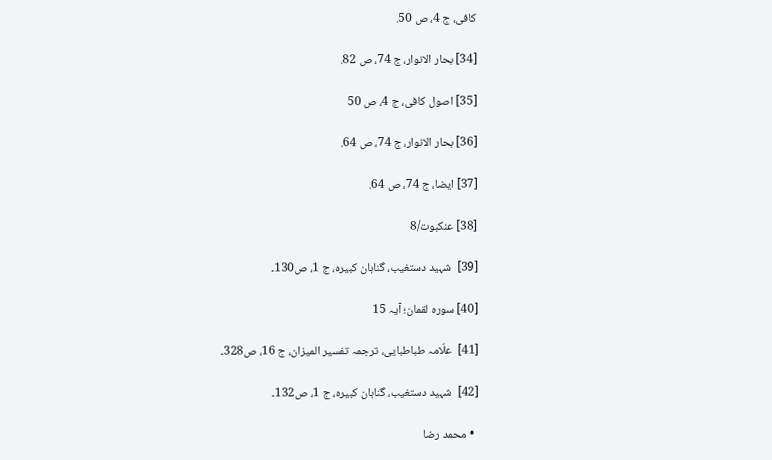کافی، ج 4، ص 50.

[34] بحار الانوار، ج 74، ص 82.

[35] اصول کافی، ج 4، ص 50

[36] بحار الانوار، ج 74، ص 64.

[37] ایضا، ج 74، ص 64.

[38] عنکبوت/8

[39]  شہید دستغیب، گناہان کبیرہ، ج 1، ص130۔

[40] سورہ لقمان؛ آیہ 15

[41]  علّامہ طباطبایی، ترجمہ تفسیر المیزان، ج 16، ص328۔

[42]  شہید دستغیب، گناہان کبیرہ، ج 1، ص132۔

  • محمد رضا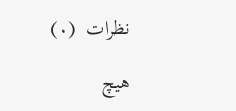نظرات  (۰)

هیچ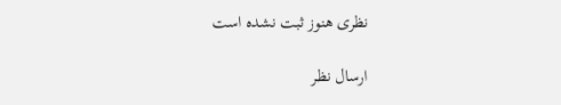نظری هنوز ثبت نشده است

ارسال نظر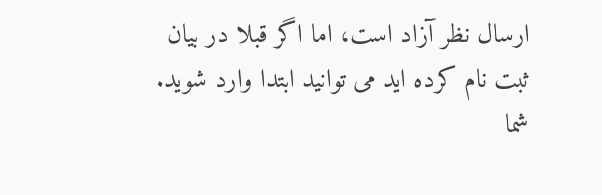ارسال نظر آزاد است، اما اگر قبلا در بیان ثبت نام کرده اید می توانید ابتدا وارد شوید.
شما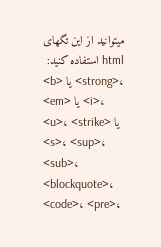میتوانید از این تگهای html استفاده کنید:
<b> یا <strong>، <em> یا <i>، <u>، <strike> یا <s>، <sup>، <sub>، <blockquote>، <code>، <pre>،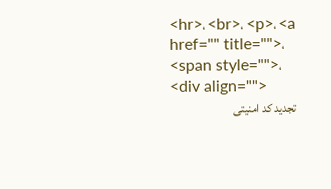<hr>، <br>، <p>، <a href="" title="">، <span style="">، <div align="">
تجدید کد امنیتی